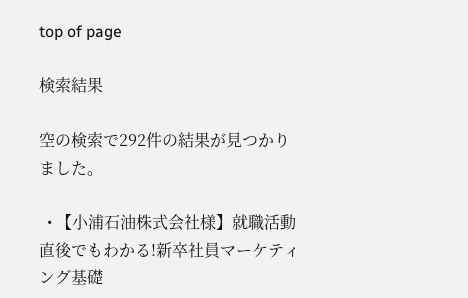top of page

検索結果

空の検索で292件の結果が見つかりました。

  • 【小浦石油株式会社様】就職活動直後でもわかる!新卒社員マーケティング基礎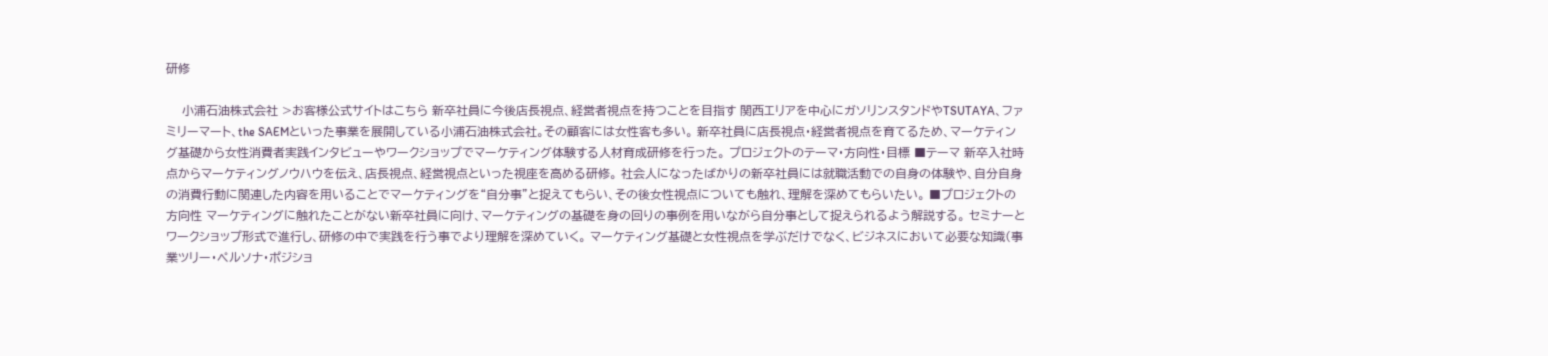研修

    小浦石油株式会社 >お客様公式サイトはこちら 新卒社員に今後店長視点、経営者視点を持つことを目指す 関西エリアを中心にガソリンスタンドやTSUTAYA、ファミリーマート、the SAEMといった事業を展開している小浦石油株式会社。その顧客には女性客も多い。 新卒社員に店長視点・経営者視点を育てるため、マーケティング基礎から女性消費者実践インタビューやワークショップでマーケティング体験する人材育成研修を行った。 プロジェクトのテーマ・方向性・目標 ■テーマ 新卒入社時点からマーケティングノウハウを伝え、店長視点、経営視点といった視座を高める研修。 社会人になったばかりの新卒社員には就職活動での自身の体験や、自分自身の消費行動に関連した内容を用いることでマーケティングを“自分事”と捉えてもらい、その後女性視点についても触れ、理解を深めてもらいたい。 ■プロジェクトの方向性 マーケティングに触れたことがない新卒社員に向け、マーケティングの基礎を身の回りの事例を用いながら自分事として捉えられるよう解説する。 セミナーとワークショップ形式で進行し、研修の中で実践を行う事でより理解を深めていく。 マーケティング基礎と女性視点を学ぶだけでなく、ビジネスにおいて必要な知識(事業ツリー・ペルソナ・ポジショ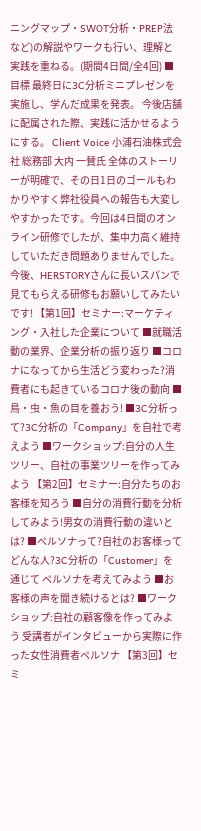ニングマップ・SWOT分析・PREP法など)の解説やワークも行い、理解と実践を重ねる。(期間4日間/全4回) ■目標 最終日に3C分析ミニプレゼンを実施し、学んだ成果を発表。 今後店舗に配属された際、実践に活かせるようにする。 Client Voice 小浦石油株式会社 総務部 大内 一賛氏 全体のストーリーが明確で、その日1日のゴールもわかりやすく弊社役員への報告も大変しやすかったです。今回は4日間のオンライン研修でしたが、集中力高く維持していただき問題ありませんでした。今後、HERSTORYさんに長いスパンで見てもらえる研修もお願いしてみたいです! 【第1回】セミナー:マーケティング・入社した企業について ■就職活動の業界、企業分析の振り返り ■コロナになってから生活どう変わった?消費者にも起きているコロナ後の動向 ■鳥・虫・魚の目を養おう! ■3C分析って?3C分析の「Company」を自社で考えよう ■ワークショップ:自分の人生ツリー、自社の事業ツリーを作ってみよう 【第2回】セミナー:自分たちのお客様を知ろう ■自分の消費行動を分析してみよう!男女の消費行動の違いとは? ■ペルソナって?自社のお客様ってどんな人?3C分析の「Customer」を通じて ペルソナを考えてみよう ■お客様の声を聞き続けるとは? ■ワークショップ:自社の顧客像を作ってみよう 受講者がインタビューから実際に作った女性消費者ペルソナ 【第3回】セミ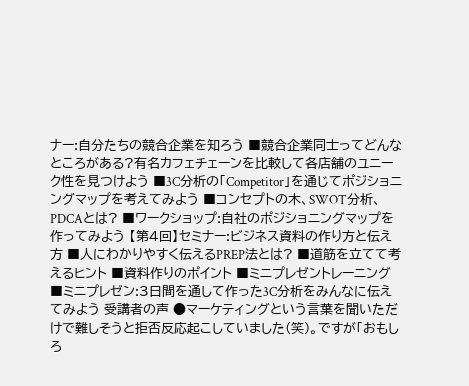ナー:自分たちの競合企業を知ろう ■競合企業同士ってどんなところがある?有名カフェチェーンを比較して各店舗のユニーク性を見つけよう ■3C分析の「Competitor」を通じてポジショニングマップを考えてみよう ■コンセプトの木、SWOT分析、PDCAとは? ■ワークショップ:自社のポジショニングマップを作ってみよう 【第4回】セミナー:ビジネス資料の作り方と伝え方 ■人にわかりやすく伝えるPREP法とは? ■道筋を立てて考えるヒント ■資料作りのポイント ■ミニプレゼントレーニング ■ミニプレゼン:3日間を通して作った3C分析をみんなに伝えてみよう 受講者の声 ●マーケティングという言葉を聞いただけで難しそうと拒否反応起こしていました(笑)。ですが「おもしろ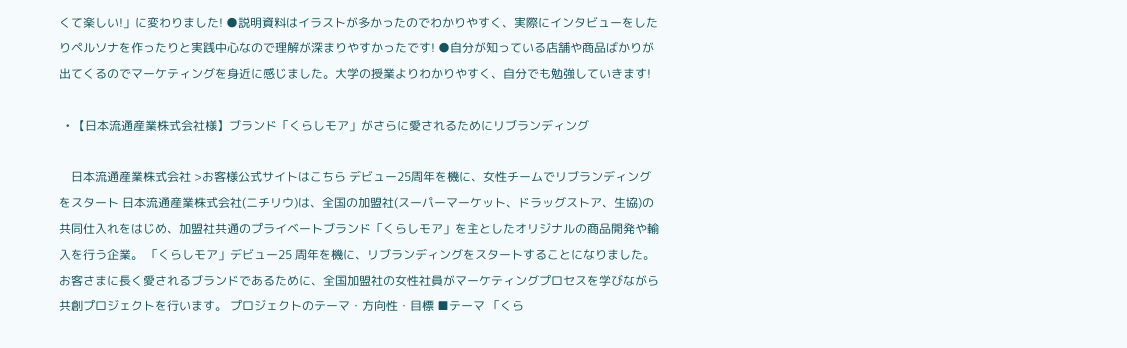くて楽しい!」に変わりました! ●説明資料はイラストが多かったのでわかりやすく、実際にインタビューをしたりペルソナを作ったりと実践中心なので理解が深まりやすかったです! ●自分が知っている店舗や商品ばかりが出てくるのでマーケティングを身近に感じました。大学の授業よりわかりやすく、自分でも勉強していきます!

  • 【日本流通産業株式会社様】ブランド「くらしモア」がさらに愛されるためにリブランディング

    日本流通産業株式会社 >お客様公式サイトはこちら デビュー25周年を機に、女性チームでリブランディングをスタート 日本流通産業株式会社(ニチリウ)は、全国の加盟社(スーパーマーケット、ドラッグストア、生協)の共同仕入れをはじめ、加盟社共通のプライベートブランド「くらしモア」を主としたオリジナルの商品開発や輸入を行う企業。 「くらしモア」デビュー25 周年を機に、リブランディングをスタートすることになりました。お客さまに長く愛されるブランドであるために、全国加盟社の女性社員がマーケティングプロセスを学びながら共創プロジェクトを行います。 プロジェクトのテーマ・方向性・目標 ■テーマ 「くら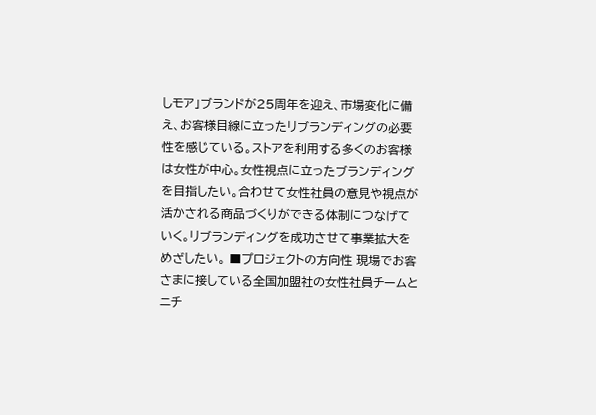しモア」ブランドが25周年を迎え、市場変化に備え、お客様目線に立ったリブランディングの必要性を感じている。ストアを利用する多くのお客様は女性が中心。女性視点に立ったブランディングを目指したい。合わせて女性社員の意見や視点が活かされる商品づくりができる体制につなげていく。リブランディングを成功させて事業拡大をめざしたい。 ■プロジェクトの方向性 現場でお客さまに接している全国加盟社の女性社員チームとニチ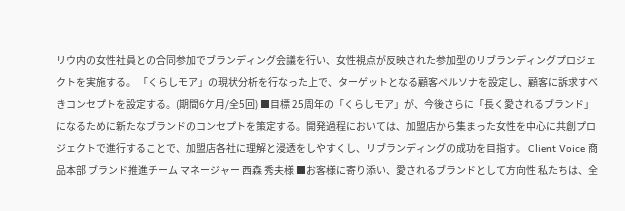リウ内の女性社員との合同参加でブランディング会議を行い、女性視点が反映された参加型のリブランディングプロジェクトを実施する。 「くらしモア」の現状分析を行なった上で、ターゲットとなる顧客ペルソナを設定し、顧客に訴求すべきコンセプトを設定する。(期間6ケ月/全5回) ■目標 25周年の「くらしモア」が、今後さらに「長く愛されるブランド」になるために新たなブランドのコンセプトを策定する。開発過程においては、加盟店から集まった女性を中心に共創プロジェクトで進行することで、加盟店各社に理解と浸透をしやすくし、リブランディングの成功を目指す。 Client Voice 商品本部 ブランド推進チーム マネージャー 西森 秀夫様 ■お客様に寄り添い、愛されるブランドとして方向性 私たちは、全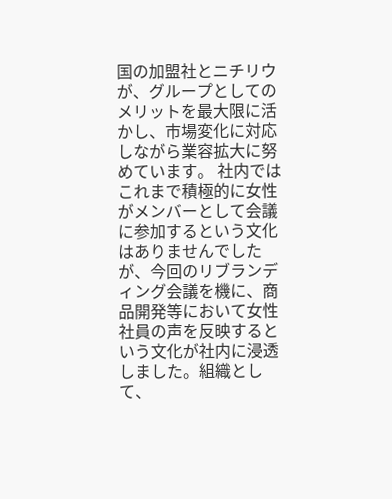国の加盟社とニチリウが、グループとしてのメリットを最大限に活かし、市場変化に対応しながら業容拡大に努めています。 社内ではこれまで積極的に女性がメンバーとして会議に参加するという文化はありませんでしたが、今回のリブランディング会議を機に、商品開発等において女性社員の声を反映するという文化が社内に浸透しました。組織として、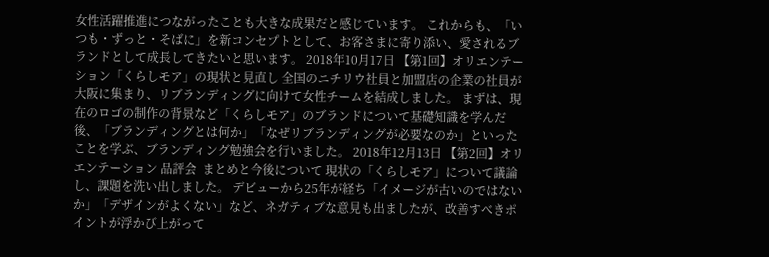女性活躍推進につながったことも大きな成果だと感じています。 これからも、「いつも・ずっと・そばに」を新コンセプトとして、お客さまに寄り添い、愛されるブランドとして成長してきたいと思います。 2018年10月17日 【第1回】オリエンテーション「くらしモア」の現状と見直し 全国のニチリウ社員と加盟店の企業の社員が大阪に集まり、リブランディングに向けて女性チームを結成しました。 まずは、現在のロゴの制作の背景など「くらしモア」のブランドについて基礎知識を学んだ後、「ブランディングとは何か」「なぜリブランディングが必要なのか」といったことを学ぶ、ブランディング勉強会を行いました。 2018年12月13日 【第2回】オリエンテーション 品評会  まとめと今後について 現状の「くらしモア」について議論し、課題を洗い出しました。 デビューから25年が経ち「イメージが古いのではないか」「デザインがよくない」など、ネガティブな意見も出ましたが、改善すべきポイントが浮かび上がって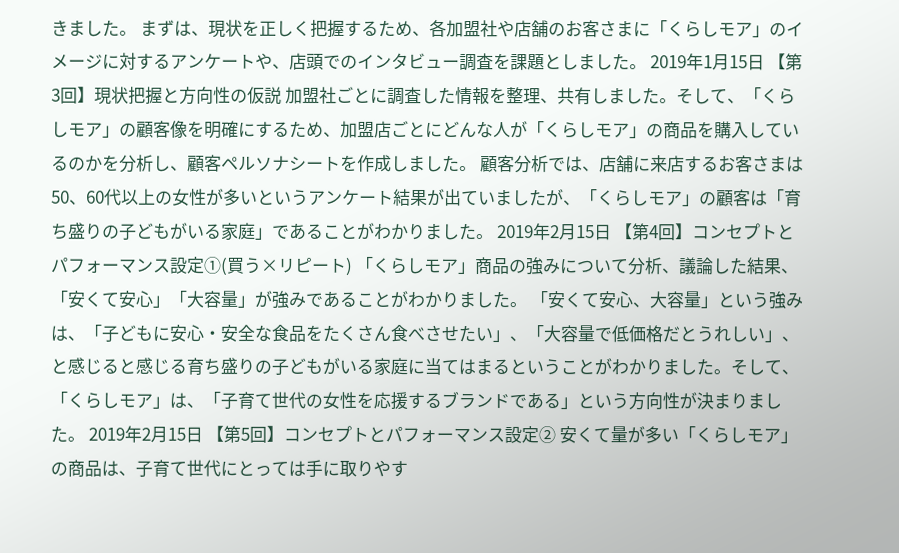きました。 まずは、現状を正しく把握するため、各加盟社や店舗のお客さまに「くらしモア」のイメージに対するアンケートや、店頭でのインタビュー調査を課題としました。 2019年1月15日 【第3回】現状把握と方向性の仮説 加盟社ごとに調査した情報を整理、共有しました。そして、「くらしモア」の顧客像を明確にするため、加盟店ごとにどんな人が「くらしモア」の商品を購入しているのかを分析し、顧客ペルソナシートを作成しました。 顧客分析では、店舗に来店するお客さまは50、60代以上の女性が多いというアンケート結果が出ていましたが、「くらしモア」の顧客は「育ち盛りの子どもがいる家庭」であることがわかりました。 2019年2月15日 【第4回】コンセプトとパフォーマンス設定①(買う×リピート) 「くらしモア」商品の強みについて分析、議論した結果、「安くて安心」「大容量」が強みであることがわかりました。 「安くて安心、大容量」という強みは、「子どもに安心・安全な食品をたくさん食べさせたい」、「大容量で低価格だとうれしい」、と感じると感じる育ち盛りの子どもがいる家庭に当てはまるということがわかりました。そして、「くらしモア」は、「子育て世代の女性を応援するブランドである」という方向性が決まりました。 2019年2月15日 【第5回】コンセプトとパフォーマンス設定② 安くて量が多い「くらしモア」の商品は、子育て世代にとっては手に取りやす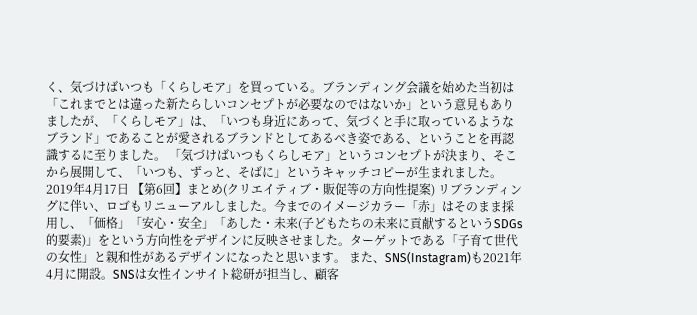く、気づけばいつも「くらしモア」を買っている。ブランディング会議を始めた当初は「これまでとは違った新たらしいコンセプトが必要なのではないか」という意見もありましたが、「くらしモア」は、「いつも身近にあって、気づくと手に取っているようなブランド」であることが愛されるブランドとしてあるべき姿である、ということを再認識するに至りました。 「気づけばいつもくらしモア」というコンセプトが決まり、そこから展開して、「いつも、ずっと、そばに」というキャッチコピーが生まれました。 2019年4月17日 【第6回】まとめ(クリエイティブ・販促等の方向性提案) リブランディングに伴い、ロゴもリニューアルしました。今までのイメージカラー「赤」はそのまま採用し、「価格」「安心・安全」「あした・未来(子どもたちの未来に貢献するというSDGs的要素)」をという方向性をデザインに反映させました。ターゲットである「子育て世代の女性」と親和性があるデザインになったと思います。 また、SNS(Instagram)も2021年4月に開設。SNSは女性インサイト総研が担当し、顧客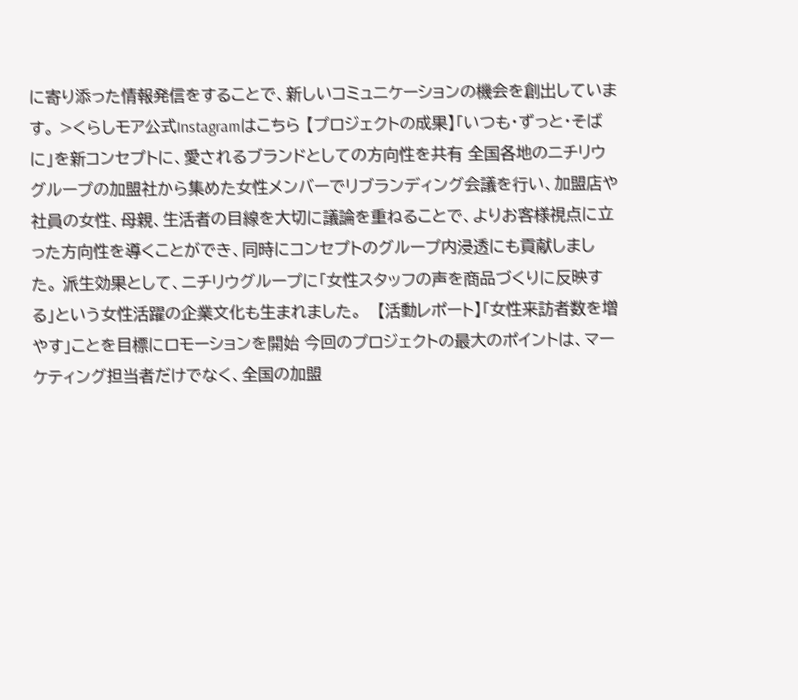に寄り添った情報発信をすることで、新しいコミュニケーションの機会を創出しています。 >くらしモア公式Instagramはこちら 【プロジェクトの成果】「いつも・ずっと・そばに」を新コンセプトに、愛されるブランドとしての方向性を共有 全国各地のニチリウグループの加盟社から集めた女性メンバーでリブランディング会議を行い、加盟店や社員の女性、母親、生活者の目線を大切に議論を重ねることで、よりお客様視点に立った方向性を導くことができ、同時にコンセプトのグループ内浸透にも貢献しました。 派生効果として、ニチリウグループに「女性スタッフの声を商品づくりに反映する」という女性活躍の企業文化も生まれました。   【活動レポート】「女性来訪者数を増やす」ことを目標にロモーションを開始 今回のプロジェクトの最大のポイントは、マーケティング担当者だけでなく、全国の加盟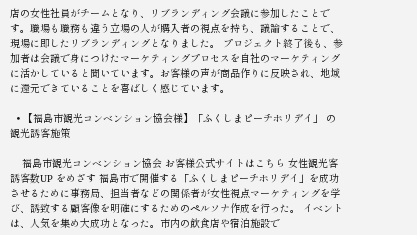店の女性社員がチームとなり、リブランディング会議に参加したことです。職場も職務も違う立場の人が購入者の視点を持ち、議論することで、現場に即したリブランディングとなりました。 プロジェクト終了後も、参加者は会議で身につけたマーケティングプロセスを自社のマーケティングに活かしていると聞いています。お客様の声が商品作りに反映され、地域に還元できていることを喜ばしく感じています。

  • 【福島市観光コンベンション協会様】「ふくしまピーチホリデイ」 の観光誘客施策

    福島市観光コンベンション協会 お客様公式サイトはこちら 女性観光客誘客数UP をめざす 福島市で開催する「ふくしまピーチホリデイ」を成功させるために事務局、担当者などの関係者が女性視点マーケティングを学び、誘致する顧客像を明確にするためのペルソナ作成を行った。 イベントは、人気を集め大成功となった。市内の飲食店や宿泊施設で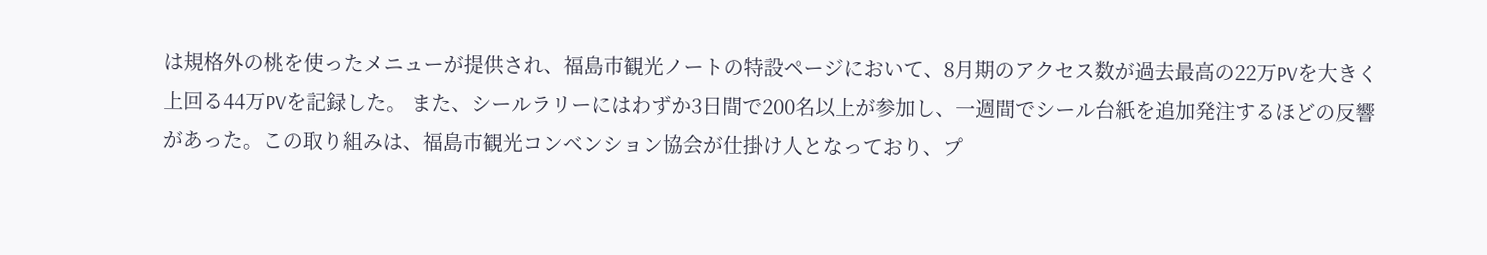は規格外の桃を使ったメニューが提供され、福島市観光ノートの特設ページにおいて、8月期のアクセス数が過去最高の22万PVを大きく上回る44万PVを記録した。 また、シールラリーにはわずか3日間で200名以上が参加し、一週間でシール台紙を追加発注するほどの反響があった。この取り組みは、福島市観光コンベンション協会が仕掛け人となっており、プ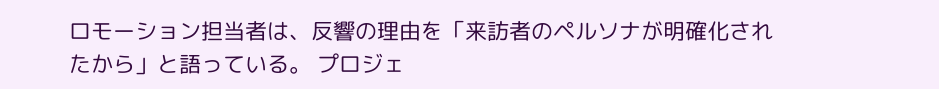ロモーション担当者は、反響の理由を「来訪者のペルソナが明確化されたから」と語っている。 プロジェ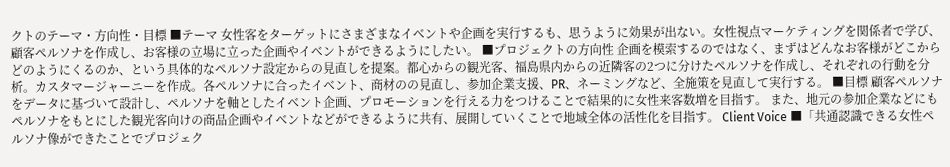クトのテーマ・方向性・目標 ■テーマ 女性客をターゲットにさまざまなイベントや企画を実行するも、思うように効果が出ない。女性視点マーケティングを関係者で学び、顧客ペルソナを作成し、お客様の立場に立った企画やイベントができるようにしたい。 ■プロジェクトの方向性 企画を模索するのではなく、まずはどんなお客様がどこからどのようにくるのか、という具体的なペルソナ設定からの見直しを提案。都心からの観光客、福島県内からの近隣客の2つに分けたペルソナを作成し、それぞれの行動を分析。カスタマージャーニーを作成。各ペルソナに合ったイベント、商材のの見直し、参加企業支援、PR、ネーミングなど、全施策を見直して実行する。 ■目標 顧客ペルソナをデータに基づいて設計し、ペルソナを軸としたイベント企画、プロモーションを行える力をつけることで結果的に女性来客数増を目指す。 また、地元の参加企業などにもペルソナをもとにした観光客向けの商品企画やイベントなどができるように共有、展開していくことで地域全体の活性化を目指す。 Client Voice ■「共通認識できる女性ペルソナ像ができたことでプロジェク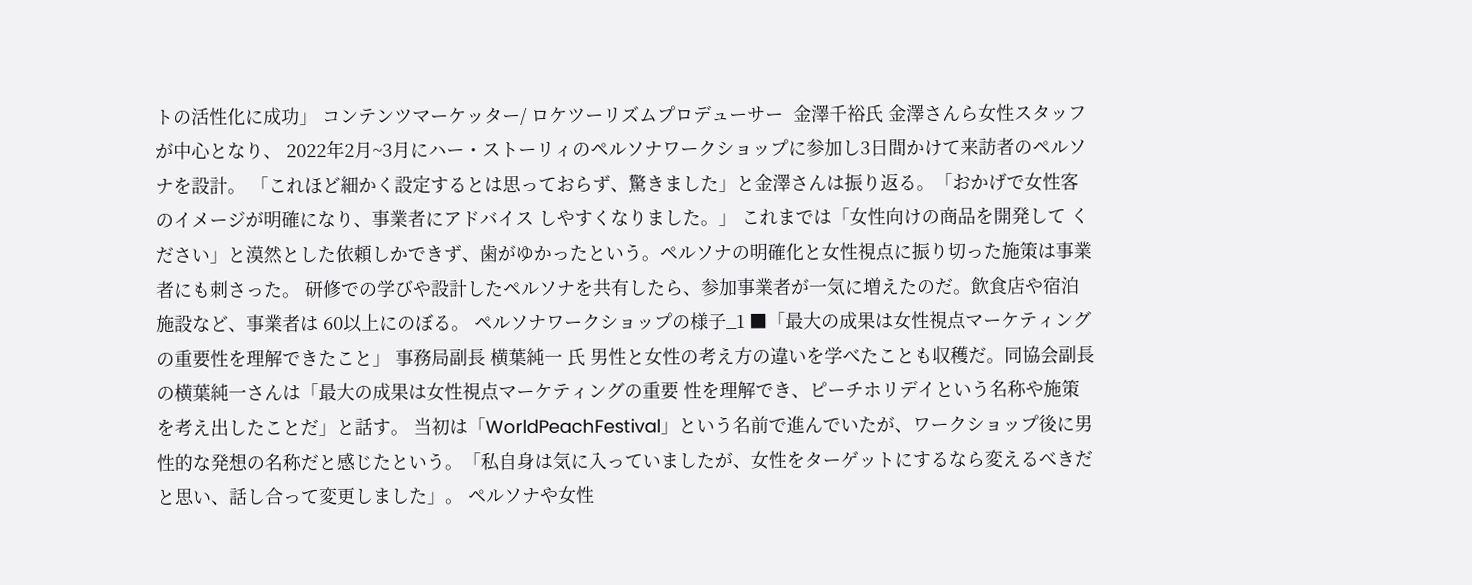トの活性化に成功」 コンテンツマーケッター/ ロケツーリズムプロデューサー  金澤千裕氏 金澤さんら女性スタッフが中心となり、 2022年2月~3月にハー・ストーリィのペルソナワークショップに参加し3日間かけて来訪者のペルソナを設計。 「これほど細かく設定するとは思っておらず、驚きました」と金澤さんは振り返る。「おかげで女性客のイメージが明確になり、事業者にアドバイス しやすくなりました。」 これまでは「女性向けの商品を開発して ください」と漠然とした依頼しかできず、歯がゆかったという。ペルソナの明確化と女性視点に振り切った施策は事業者にも刺さった。 研修での学びや設計したペルソナを共有したら、参加事業者が一気に増えたのだ。飲食店や宿泊施設など、事業者は 60以上にのぼる。 ペルソナワークショップの様子_1 ■「最大の成果は女性視点マーケティングの重要性を理解できたこと」 事務局副長 横葉純一 氏 男性と女性の考え方の違いを学べたことも収穫だ。同協会副長 の横葉純一さんは「最大の成果は女性視点マーケティングの重要 性を理解でき、ピーチホリデイという名称や施策を考え出したことだ」と話す。 当初は「WorldPeachFestival」という名前で進んでいたが、ワークショップ後に男性的な発想の名称だと感じたという。「私自身は気に入っていましたが、女性をターゲットにするなら変えるべきだと思い、話し合って変更しました」。 ペルソナや女性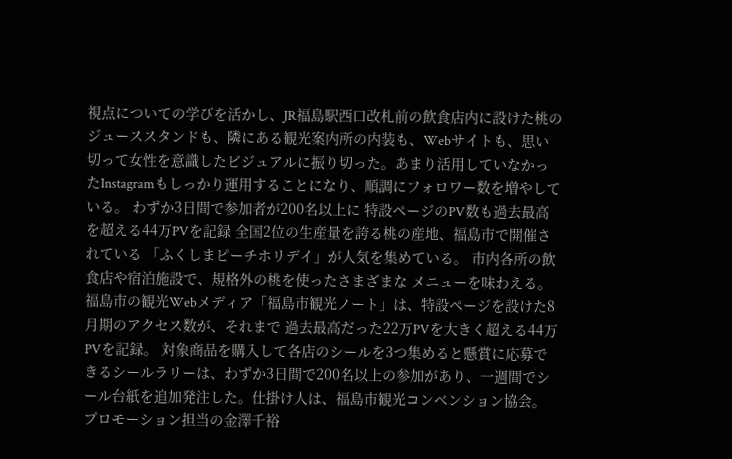視点についての学びを活かし、JR福島駅西口改札前の飲食店内に設けた桃のジューススタンドも、隣にある観光案内所の内装も、Webサイトも、思い切って女性を意識したビジュアルに振り切った。あまり活用していなかったInstagramもしっかり運用することになり、順調にフォロワー数を増やしている。 わずか3日間で参加者が200名以上に 特設ページのPV数も過去最高を超える44万PVを記録 全国2位の生産量を誇る桃の産地、福島市で開催されている 「ふくしまピーチホリデイ」が人気を集めている。 市内各所の飲食店や宿泊施設で、規格外の桃を使ったさまざまな メニューを味わえる。 福島市の観光Webメディア「福島市観光ノート」は、特設ページを設けた8月期のアクセス数が、それまで 過去最高だった22万PVを大きく超える44万PVを記録。 対象商品を購入して各店のシールを3つ集めると懸賞に応募できるシールラリーは、わずか3日間で200名以上の参加があり、一週間でシール台紙を追加発注した。仕掛け人は、福島市観光コンベンション協会。 プロモーション担当の金澤千裕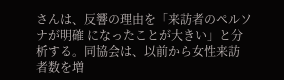さんは、反響の理由を「来訪者のペルソナが明確 になったことが大きい」と分析する。同協会は、以前から女性来訪 者数を増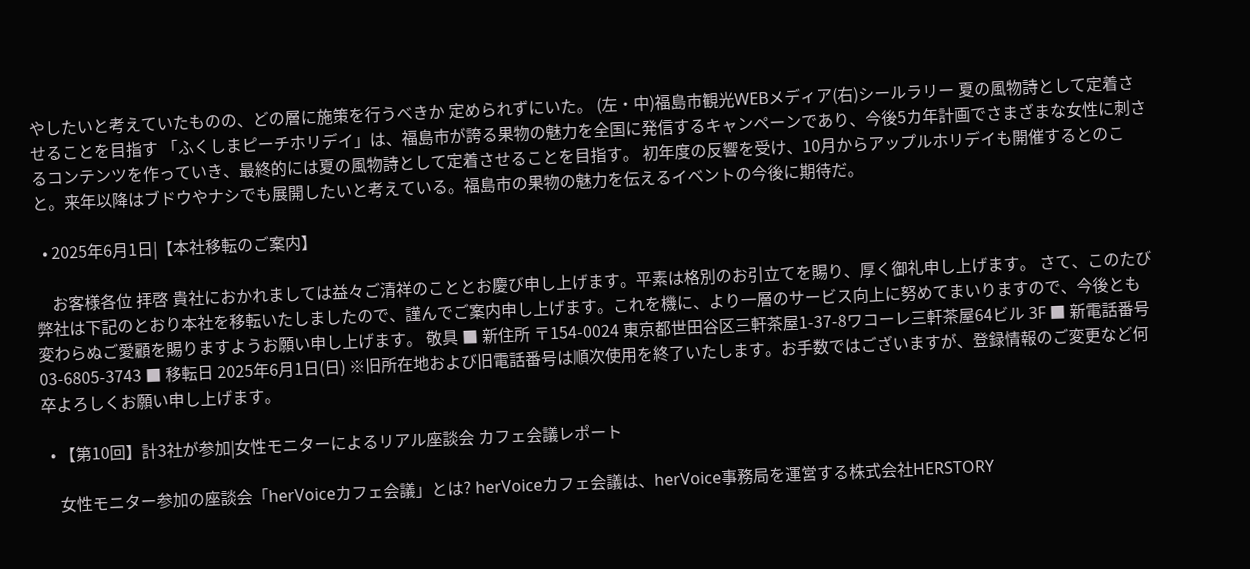やしたいと考えていたものの、どの層に施策を行うべきか 定められずにいた。 (左・中)福島市観光WEBメディア(右)シールラリー 夏の風物詩として定着させることを目指す 「ふくしまピーチホリデイ」は、福島市が誇る果物の魅力を全国に発信するキャンペーンであり、今後5カ年計画でさまざまな女性に刺さるコンテンツを作っていき、最終的には夏の風物詩として定着させることを目指す。 初年度の反響を受け、10月からアップルホリデイも開催するとのこと。来年以降はブドウやナシでも展開したいと考えている。福島市の果物の魅力を伝えるイベントの今後に期待だ。

  • 2025年6月1日|【本社移転のご案内】

    お客様各位 拝啓 貴社におかれましては益々ご清祥のこととお慶び申し上げます。平素は格別のお引立てを賜り、厚く御礼申し上げます。 さて、このたび弊社は下記のとおり本社を移転いたしましたので、謹んでご案内申し上げます。これを機に、より一層のサービス向上に努めてまいりますので、今後とも変わらぬご愛顧を賜りますようお願い申し上げます。 敬具 ■ 新住所 〒154-0024 東京都世田谷区三軒茶屋1-37-8ワコーレ三軒茶屋64ビル 3F ■ 新電話番号 03-6805-3743 ■ 移転日 2025年6月1日(日) ※旧所在地および旧電話番号は順次使用を終了いたします。お手数ではございますが、登録情報のご変更など何卒よろしくお願い申し上げます。

  • 【第10回】計3社が参加|女性モニターによるリアル座談会 カフェ会議レポート

    女性モニター参加の座談会「herVoiceカフェ会議」とは? herVoiceカフェ会議は、herVoice事務局を運営する株式会社HERSTORY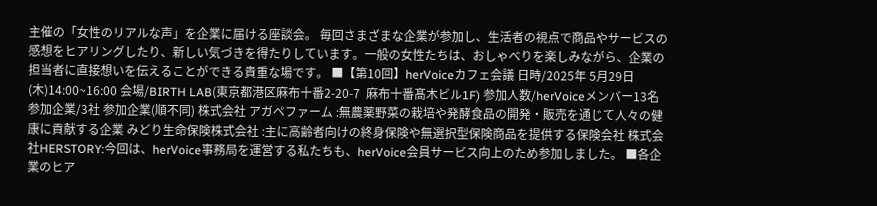主催の「女性のリアルな声」を企業に届ける座談会。 毎回さまざまな企業が参加し、生活者の視点で商品やサービスの感想をヒアリングしたり、新しい気づきを得たりしています。一般の女性たちは、おしゃべりを楽しみながら、企業の担当者に直接想いを伝えることができる貴重な場です。 ■【第10回】herVoiceカフェ会議 日時/2025年 5月29日(木)14:00~16:00 会場/BIRTH LAB(東京都港区麻布十番2-20-7  麻布十番髙木ビル1F) 参加人数/herVoiceメンバー13名 参加企業/3社 参加企業(順不同) 株式会社 アガペファーム :無農薬野菜の栽培や発酵食品の開発・販売を通じて人々の健康に貢献する企業 みどり生命保険株式会社 :主に高齢者向けの終身保険や無選択型保険商品を提供する保険会社 株式会社HERSTORY:今回は、herVoice事務局を運営する私たちも、herVoice会員サービス向上のため参加しました。 ■各企業のヒア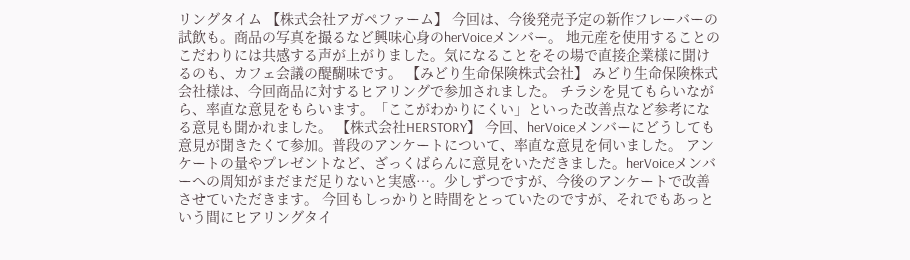リングタイム 【株式会社アガペファーム】 今回は、今後発売予定の新作フレーバーの試飲も。商品の写真を撮るなど興味心身のherVoiceメンバー。 地元産を使用することのこだわりには共感する声が上がりました。気になることをその場で直接企業様に聞けるのも、カフェ会議の醍醐味です。 【みどり生命保険株式会社】 みどり生命保険株式会社様は、今回商品に対するヒアリングで参加されました。 チラシを見てもらいながら、率直な意見をもらいます。「ここがわかりにくい」といった改善点など参考になる意見も聞かれました。 【株式会社HERSTORY】 今回、herVoiceメンバーにどうしても意見が聞きたくて参加。普段のアンケートについて、率直な意見を伺いました。 アンケートの量やプレゼントなど、ざっくばらんに意見をいただきました。herVoiceメンバーへの周知がまだまだ足りないと実感…。少しずつですが、今後のアンケートで改善させていただきます。 今回もしっかりと時間をとっていたのですが、それでもあっという間にヒアリングタイ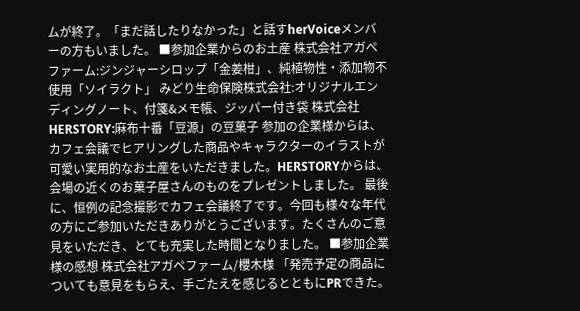ムが終了。「まだ話したりなかった」と話すherVoiceメンバーの方もいました。 ■参加企業からのお土産 株式会社アガペファーム:ジンジャーシロップ「金姜柑」、純植物性・添加物不使用「ソイラクト」 みどり生命保険株式会社:オリジナルエンディングノート、付箋&メモ帳、ジッパー付き袋 株式会社HERSTORY:麻布十番「豆源」の豆菓子 参加の企業様からは、カフェ会議でヒアリングした商品やキャラクターのイラストが可愛い実用的なお土産をいただきました。HERSTORYからは、会場の近くのお菓子屋さんのものをプレゼントしました。 最後に、恒例の記念撮影でカフェ会議終了です。今回も様々な年代の方にご参加いただきありがとうございます。たくさんのご意見をいただき、とても充実した時間となりました。 ■参加企業様の感想 株式会社アガペファーム/櫻木様 「発売予定の商品についても意見をもらえ、手ごたえを感じるとともにPRできた。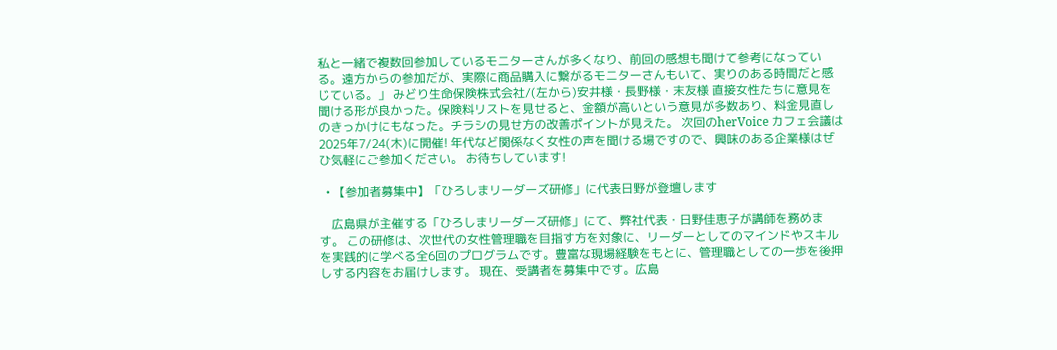私と一緒で複数回参加しているモニターさんが多くなり、前回の感想も聞けて参考になっている。遠方からの参加だが、実際に商品購入に繋がるモニターさんもいて、実りのある時間だと感じている。」 みどり生命保険株式会社/(左から)安井様・長野様・末友様 直接女性たちに意見を聞ける形が良かった。保険料リストを見せると、金額が高いという意見が多数あり、料金見直しのきっかけにもなった。チラシの見せ方の改善ポイントが見えた。 次回のherVoice カフェ会議は2025年7/24(木)に開催! 年代など関係なく女性の声を聞ける場ですので、興味のある企業様はぜひ気軽にご参加ください。 お待ちしています!

  • 【参加者募集中】「ひろしまリーダーズ研修」に代表日野が登壇します

    広島県が主催する「ひろしまリーダーズ研修」にて、弊社代表・日野佳恵子が講師を務めます。 この研修は、次世代の女性管理職を目指す方を対象に、リーダーとしてのマインドやスキルを実践的に学べる全6回のプログラムです。豊富な現場経験をもとに、管理職としての一歩を後押しする内容をお届けします。 現在、受講者を募集中です。広島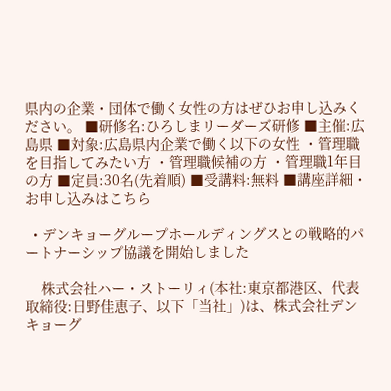県内の企業・団体で働く女性の方はぜひお申し込みください。 ■研修名:ひろしまリーダーズ研修 ■主催:広島県 ■対象:広島県内企業で働く以下の女性 ・管理職を目指してみたい方 ・管理職候補の方 ・管理職1年目の方 ■定員:30名(先着順) ■受講料:無料 ■講座詳細・お申し込みはこちら

  • デンキョーグループホールディングスとの戦略的パートナーシップ協議を開始しました

    株式会社ハー・ストーリィ(本社:東京都港区、代表取締役:日野佳恵子、以下「当社」)は、株式会社デンキョーグ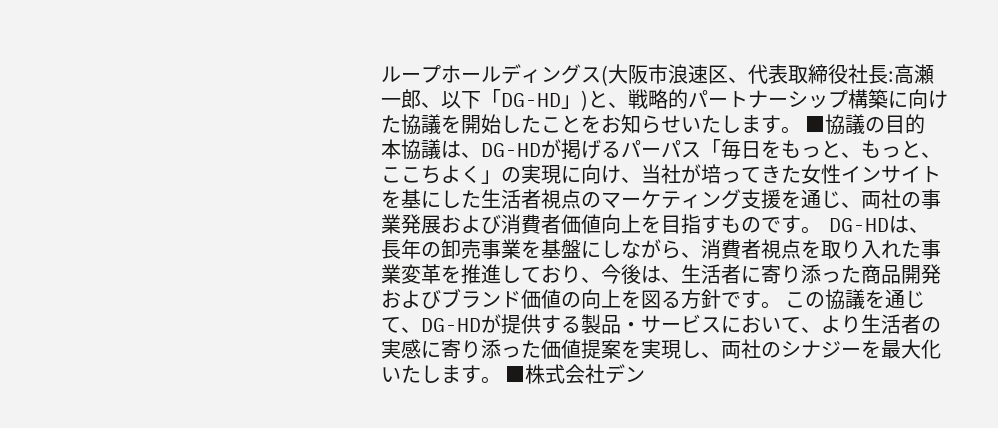ループホールディングス(大阪市浪速区、代表取締役社長:高瀬一郎、以下「DG-HD」)と、戦略的パートナーシップ構築に向けた協議を開始したことをお知らせいたします。 ■協議の目的  本協議は、DG-HDが掲げるパーパス「毎日をもっと、もっと、ここちよく」の実現に向け、当社が培ってきた女性インサイトを基にした生活者視点のマーケティング支援を通じ、両社の事業発展および消費者価値向上を目指すものです。  DG-HDは、長年の卸売事業を基盤にしながら、消費者視点を取り入れた事業変革を推進しており、今後は、生活者に寄り添った商品開発およびブランド価値の向上を図る方針です。 この協議を通じて、DG-HDが提供する製品・サービスにおいて、より生活者の実感に寄り添った価値提案を実現し、両社のシナジーを最大化いたします。 ■株式会社デン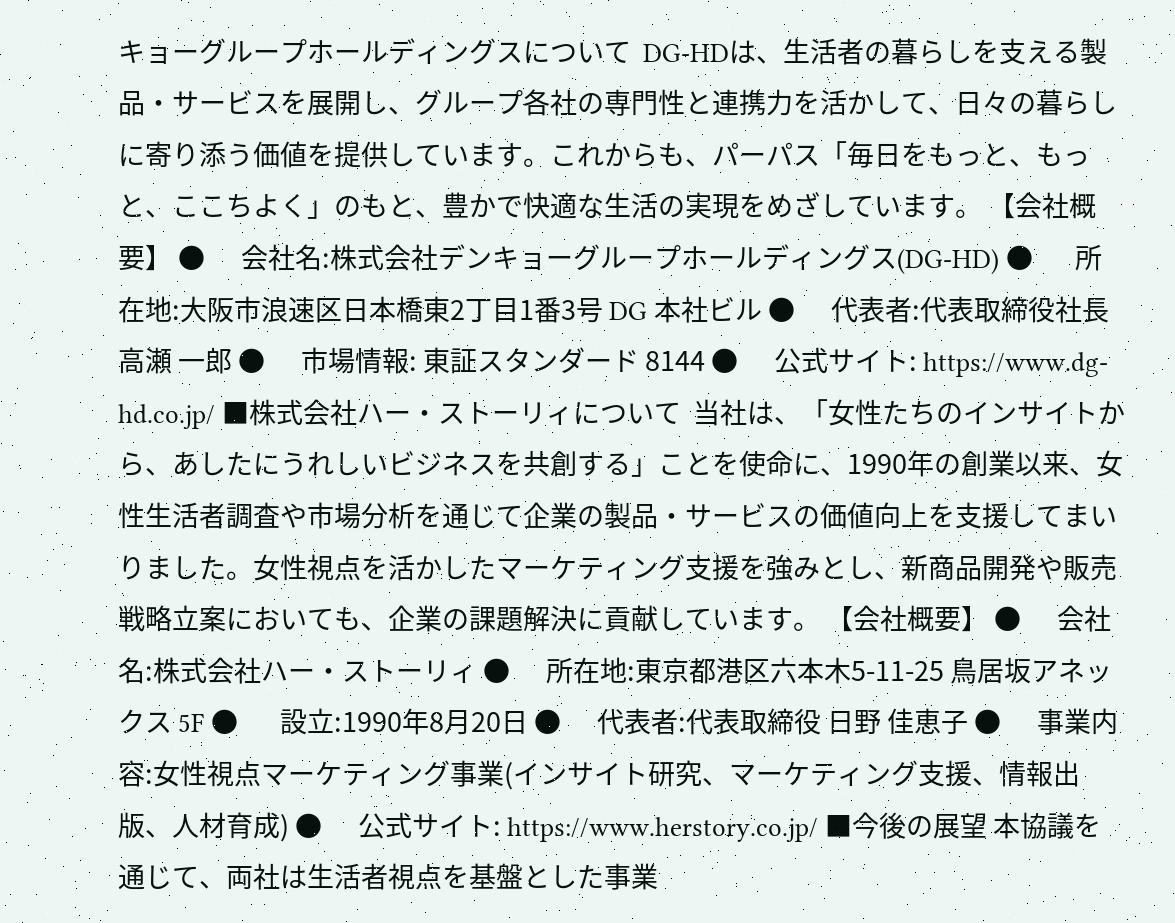キョーグループホールディングスについて  DG-HDは、生活者の暮らしを支える製品・サービスを展開し、グループ各社の専門性と連携力を活かして、日々の暮らしに寄り添う価値を提供しています。これからも、パーパス「毎日をもっと、もっと、ここちよく」のもと、豊かで快適な生活の実現をめざしています。 【会社概要】 ●      会社名:株式会社デンキョーグループホールディングス(DG-HD) ●      所在地:大阪市浪速区日本橋東2丁目1番3号 DG 本社ビル ●      代表者:代表取締役社長 高瀬 一郎 ●      市場情報: 東証スタンダード 8144 ●      公式サイト: https://www.dg-hd.co.jp/ ■株式会社ハー・ストーリィについて  当社は、「女性たちのインサイトから、あしたにうれしいビジネスを共創する」ことを使命に、1990年の創業以来、女性生活者調査や市場分析を通じて企業の製品・サービスの価値向上を支援してまいりました。女性視点を活かしたマーケティング支援を強みとし、新商品開発や販売戦略立案においても、企業の課題解決に貢献しています。 【会社概要】 ●      会社名:株式会社ハー・ストーリィ ●      所在地:東京都港区六本木5-11-25 鳥居坂アネックス 5F ●      設立:1990年8月20日 ●      代表者:代表取締役 日野 佳恵子 ●      事業内容:女性視点マーケティング事業(インサイト研究、マーケティング支援、情報出版、人材育成) ●      公式サイト: https://www.herstory.co.jp/ ■今後の展望 本協議を通じて、両社は生活者視点を基盤とした事業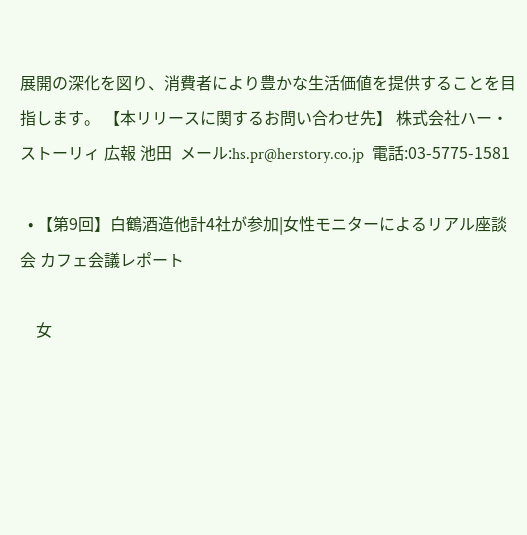展開の深化を図り、消費者により豊かな生活価値を提供することを目指します。 【本リリースに関するお問い合わせ先】 株式会社ハー・ストーリィ 広報 池田  メール:hs.pr@herstory.co.jp  電話:03-5775-1581

  • 【第9回】白鶴酒造他計4社が参加|女性モニターによるリアル座談会 カフェ会議レポート

    女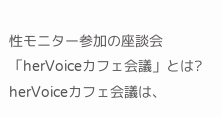性モニター参加の座談会「herVoiceカフェ会議」とは? herVoiceカフェ会議は、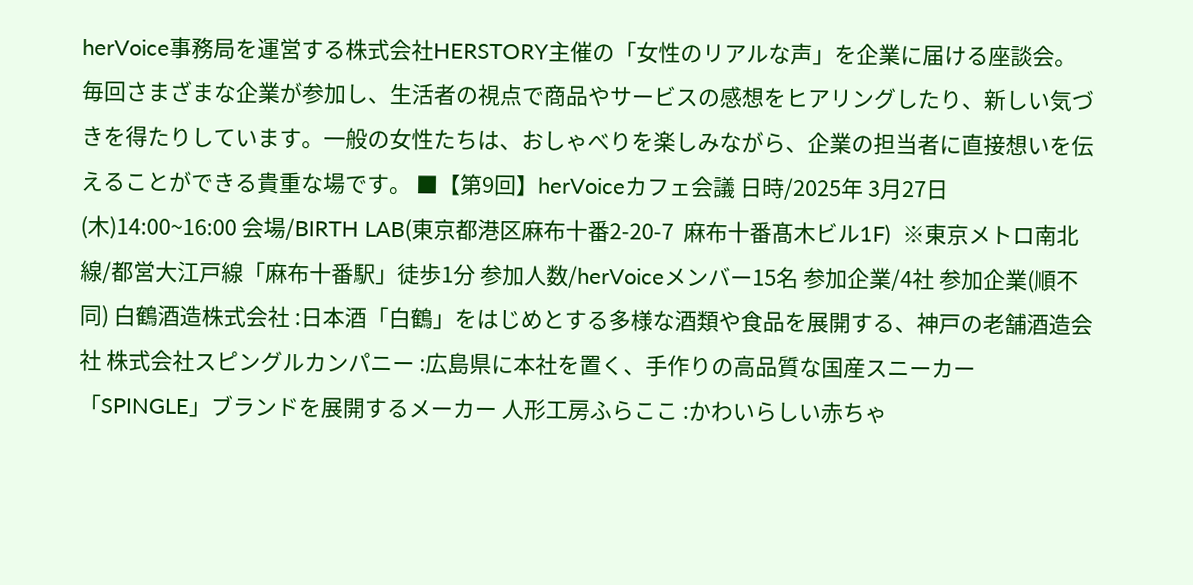herVoice事務局を運営する株式会社HERSTORY主催の「女性のリアルな声」を企業に届ける座談会。 毎回さまざまな企業が参加し、生活者の視点で商品やサービスの感想をヒアリングしたり、新しい気づきを得たりしています。一般の女性たちは、おしゃべりを楽しみながら、企業の担当者に直接想いを伝えることができる貴重な場です。 ■【第9回】herVoiceカフェ会議 日時/2025年 3月27日(木)14:00~16:00 会場/BIRTH LAB(東京都港区麻布十番2-20-7  麻布十番髙木ビル1F)  ※東京メトロ南北線/都営大江戸線「麻布十番駅」徒歩1分 参加人数/herVoiceメンバー15名 参加企業/4社 参加企業(順不同) 白鶴酒造株式会社 :日本酒「白鶴」をはじめとする多様な酒類や食品を展開する、神戸の老舗酒造会社 株式会社スピングルカンパニー :広島県に本社を置く、手作りの高品質な国産スニーカー「SPINGLE」ブランドを展開するメーカー 人形工房ふらここ :かわいらしい赤ちゃ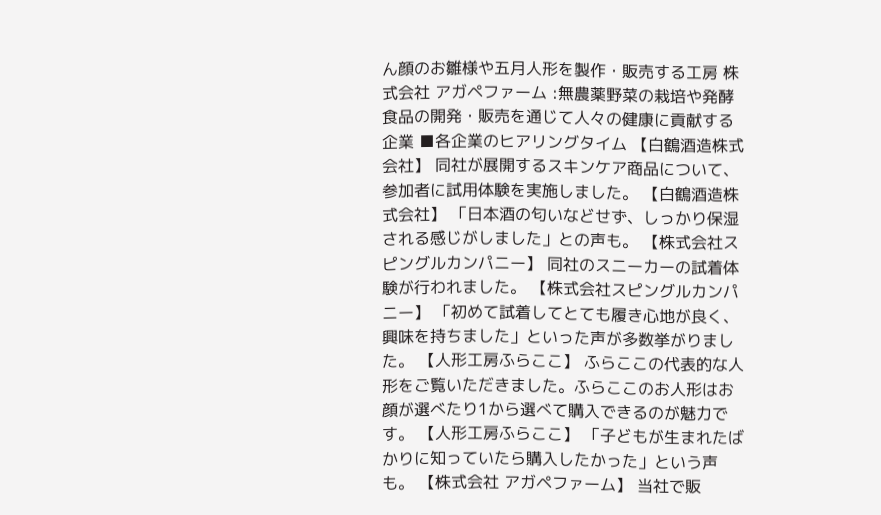ん顔のお雛様や五月人形を製作・販売する工房 株式会社 アガペファーム :無農薬野菜の栽培や発酵食品の開発・販売を通じて人々の健康に貢献する企業 ■各企業のヒアリングタイム 【白鶴酒造株式会社】 同社が展開するスキンケア商品について、参加者に試用体験を実施しました。 【白鶴酒造株式会社】 「日本酒の匂いなどせず、しっかり保湿される感じがしました」との声も。 【株式会社スピングルカンパニー】 同社のスニーカーの試着体験が行われました。 【株式会社スピングルカンパニー】 「初めて試着してとても履き心地が良く、興味を持ちました」といった声が多数挙がりました。 【人形工房ふらここ】 ふらここの代表的な人形をご覧いただきました。ふらここのお人形はお顔が選べたり1から選べて購入できるのが魅力です。 【人形工房ふらここ】 「子どもが生まれたばかりに知っていたら購入したかった」という声も。 【株式会社 アガペファーム】 当社で販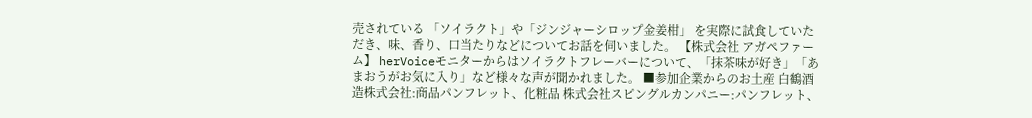売されている 「ソイラクト」や「ジンジャーシロップ金姜柑」 を実際に試食していただき、味、香り、口当たりなどについてお話を伺いました。 【株式会社 アガペファーム】 herVoiceモニターからはソイラクトフレーバーについて、「抹茶味が好き」「あまおうがお気に入り」など様々な声が聞かれました。 ■参加企業からのお土産 白鶴酒造株式会社:商品パンフレット、化粧品 株式会社スピングルカンパニー:パンフレット、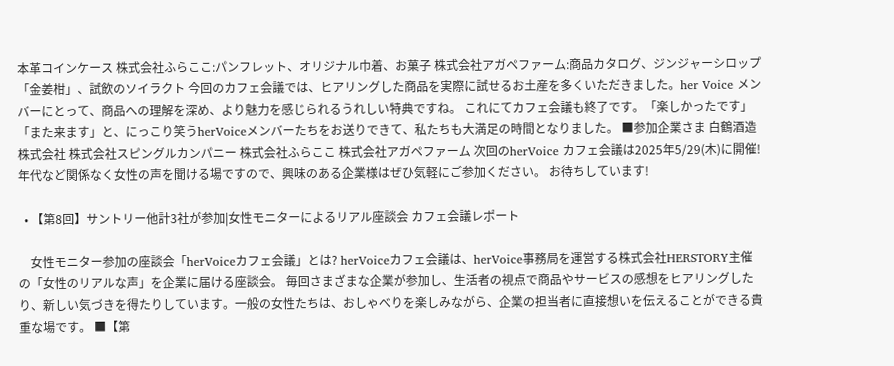本革コインケース 株式会社ふらここ:パンフレット、オリジナル巾着、お菓子 株式会社アガペファーム:商品カタログ、ジンジャーシロップ「金姜柑」、試飲のソイラクト 今回のカフェ会議では、ヒアリングした商品を実際に試せるお土産を多くいただきました。her Voice メンバーにとって、商品への理解を深め、より魅力を感じられるうれしい特典ですね。 これにてカフェ会議も終了です。「楽しかったです」「また来ます」と、にっこり笑うherVoiceメンバーたちをお送りできて、私たちも大満足の時間となりました。 ■参加企業さま 白鶴酒造株式会社 株式会社スピングルカンパニー 株式会社ふらここ 株式会社アガペファーム 次回のherVoice カフェ会議は2025年5/29(木)に開催! 年代など関係なく女性の声を聞ける場ですので、興味のある企業様はぜひ気軽にご参加ください。 お待ちしています!

  • 【第8回】サントリー他計3社が参加|女性モニターによるリアル座談会 カフェ会議レポート

    女性モニター参加の座談会「herVoiceカフェ会議」とは? herVoiceカフェ会議は、herVoice事務局を運営する株式会社HERSTORY主催の「女性のリアルな声」を企業に届ける座談会。 毎回さまざまな企業が参加し、生活者の視点で商品やサービスの感想をヒアリングしたり、新しい気づきを得たりしています。一般の女性たちは、おしゃべりを楽しみながら、企業の担当者に直接想いを伝えることができる貴重な場です。 ■【第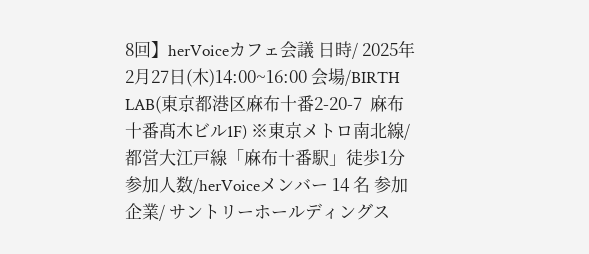8回】herVoiceカフェ会議 日時/ 2025年2月27日(木)14:00~16:00 会場/BIRTH LAB(東京都港区麻布十番2-20-7  麻布十番髙木ビル1F) ※東京メトロ南北線/都営大江戸線「麻布十番駅」徒歩1分 参加人数/herVoiceメンバー 14 名 参加企業/ サントリーホールディングス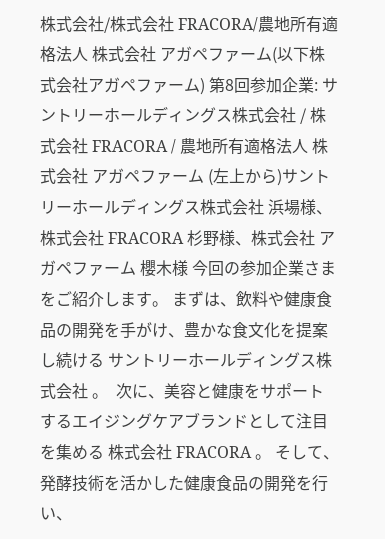株式会社/株式会社 FRACORA/農地所有適格法人 株式会社 アガペファーム(以下株式会社アガペファーム) 第8回参加企業: サントリーホールディングス株式会社 / 株式会社 FRACORA / 農地所有適格法人 株式会社 アガペファーム (左上から)サントリーホールディングス株式会社 浜場様、株式会社 FRACORA 杉野様、株式会社 アガペファーム 櫻木様 今回の参加企業さまをご紹介します。 まずは、飲料や健康食品の開発を手がけ、豊かな食文化を提案し続ける サントリーホールディングス株式会社 。  次に、美容と健康をサポートするエイジングケアブランドとして注目を集める 株式会社 FRACORA 。 そして、発酵技術を活かした健康食品の開発を行い、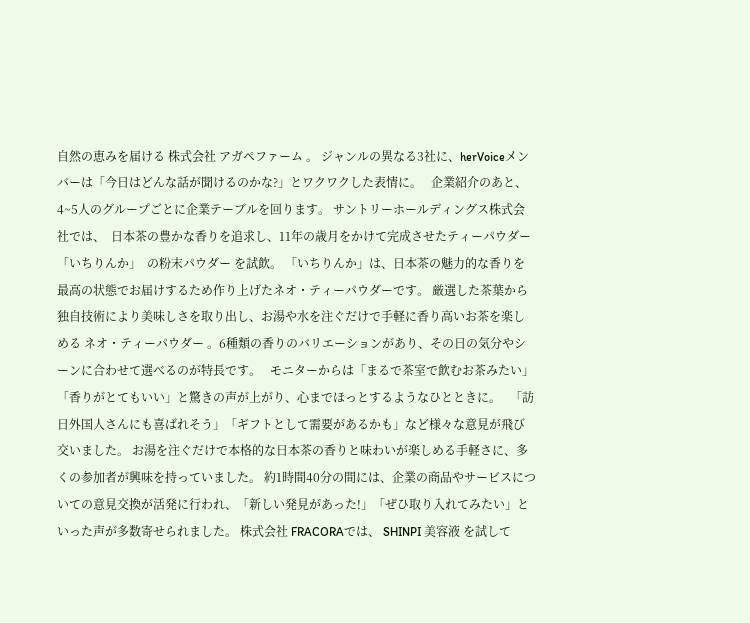自然の恵みを届ける 株式会社 アガペファーム 。 ジャンルの異なる3社に、herVoiceメンバーは「今日はどんな話が聞けるのかな?」とワクワクした表情に。   企業紹介のあと、4~5人のグループごとに企業テーブルを回ります。 サントリーホールディングス株式会社では、  日本茶の豊かな香りを追求し、11年の歳月をかけて完成させたティーパウダー 「いちりんか」  の粉末パウダー を試飲。 「いちりんか」は、日本茶の魅力的な香りを最高の状態でお届けするため作り上げたネオ・ティーパウダーです。 厳選した茶葉から独自技術により美味しさを取り出し、お湯や水を注ぐだけで手軽に香り高いお茶を楽しめる ネオ・ティーパウダー 。6種類の香りのバリエーションがあり、その日の気分やシーンに合わせて選べるのが特長です。   モニターからは「まるで茶室で飲むお茶みたい」「香りがとてもいい」と驚きの声が上がり、心までほっとするようなひとときに。   「訪日外国人さんにも喜ばれそう」「ギフトとして需要があるかも」など様々な意見が飛び交いました。 お湯を注ぐだけで本格的な日本茶の香りと味わいが楽しめる手軽さに、多くの参加者が興味を持っていました。 約1時間40分の間には、企業の商品やサービスについての意見交換が活発に行われ、「新しい発見があった!」「ぜひ取り入れてみたい」といった声が多数寄せられました。 株式会社 FRACORAでは、 SHINPI 美容液 を試して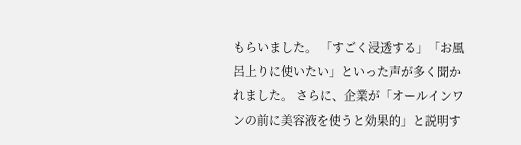もらいました。 「すごく浸透する」「お風呂上りに使いたい」といった声が多く聞かれました。 さらに、企業が「オールインワンの前に美容液を使うと効果的」と説明す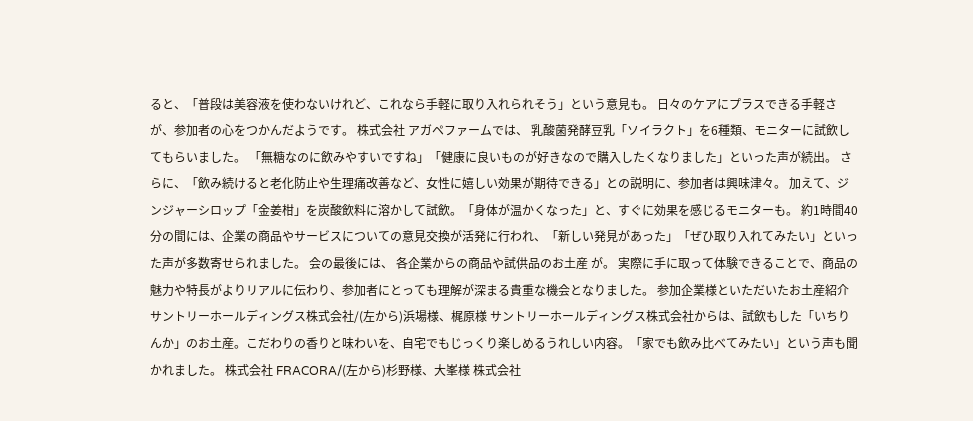ると、「普段は美容液を使わないけれど、これなら手軽に取り入れられそう」という意見も。 日々のケアにプラスできる手軽さが、参加者の心をつかんだようです。 株式会社 アガペファームでは、 乳酸菌発酵豆乳「ソイラクト」を6種類、モニターに試飲してもらいました。 「無糖なのに飲みやすいですね」「健康に良いものが好きなので購入したくなりました」といった声が続出。 さらに、「飲み続けると老化防止や生理痛改善など、女性に嬉しい効果が期待できる」との説明に、参加者は興味津々。 加えて、ジンジャーシロップ「金姜柑」を炭酸飲料に溶かして試飲。「身体が温かくなった」と、すぐに効果を感じるモニターも。 約1時間40分の間には、企業の商品やサービスについての意見交換が活発に行われ、「新しい発見があった」「ぜひ取り入れてみたい」といった声が多数寄せられました。 会の最後には、 各企業からの商品や試供品のお土産 が。 実際に手に取って体験できることで、商品の魅力や特長がよりリアルに伝わり、参加者にとっても理解が深まる貴重な機会となりました。 参加企業様といただいたお土産紹介 サントリーホールディングス株式会社/(左から)浜場様、梶原様 サントリーホールディングス株式会社からは、試飲もした「いちりんか」のお土産。こだわりの香りと味わいを、自宅でもじっくり楽しめるうれしい内容。「家でも飲み比べてみたい」という声も聞かれました。 株式会社 FRACORA/(左から)杉野様、大峯様 株式会社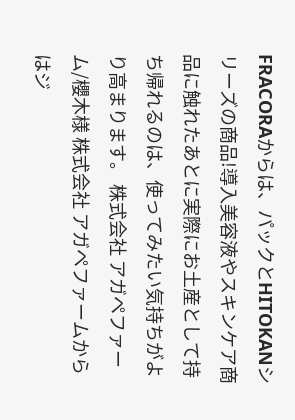FRACORAからは、パックとHITOKANシリーズの商品!導入美容液やスキンケア商品に触れたあとに実際にお土産として持ち帰れるのは、使ってみたい気持ちがより高まります。 株式会社 アガペファーム/櫻木様 株式会社 アガペファームからはジ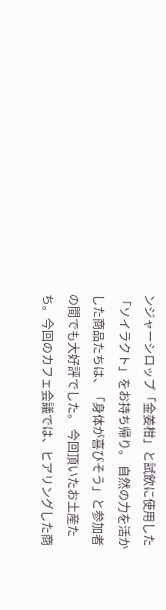ンジャーシロップ「金姜柑」と試飲に使用した「ソイラクト」をお持ち帰り。 自然の力を活かした商品たちは、「身体が喜びそう」と参加者の間でも大好評でした。 今回頂いたお土産たち。今回のカフェ会議では、ヒアリングした商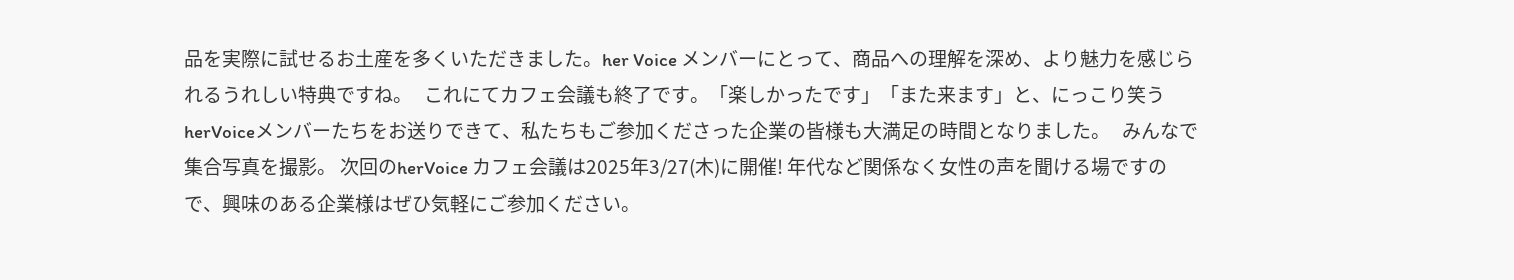品を実際に試せるお土産を多くいただきました。her Voice メンバーにとって、商品への理解を深め、より魅力を感じられるうれしい特典ですね。   これにてカフェ会議も終了です。「楽しかったです」「また来ます」と、にっこり笑うherVoiceメンバーたちをお送りできて、私たちもご参加くださった企業の皆様も大満足の時間となりました。   みんなで集合写真を撮影。 次回のherVoice カフェ会議は2025年3/27(木)に開催! 年代など関係なく女性の声を聞ける場ですので、興味のある企業様はぜひ気軽にご参加ください。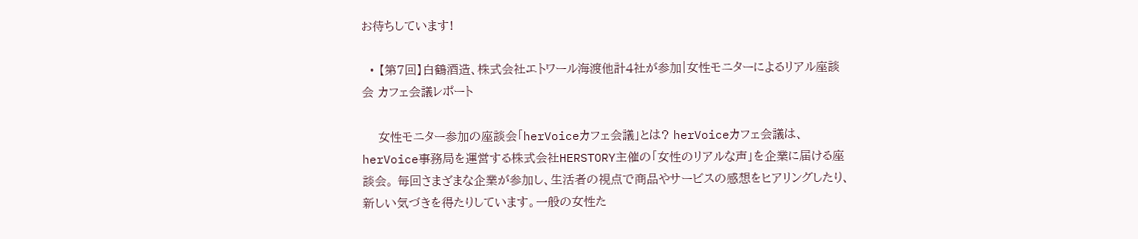お待ちしています!

  • 【第7回】白鶴酒造、株式会社エトワール海渡他計4社が参加|女性モニターによるリアル座談会 カフェ会議レポート

    女性モニター参加の座談会「herVoiceカフェ会議」とは? herVoiceカフェ会議は、herVoice事務局を運営する株式会社HERSTORY主催の「女性のリアルな声」を企業に届ける座談会。 毎回さまざまな企業が参加し、生活者の視点で商品やサービスの感想をヒアリングしたり、新しい気づきを得たりしています。一般の女性た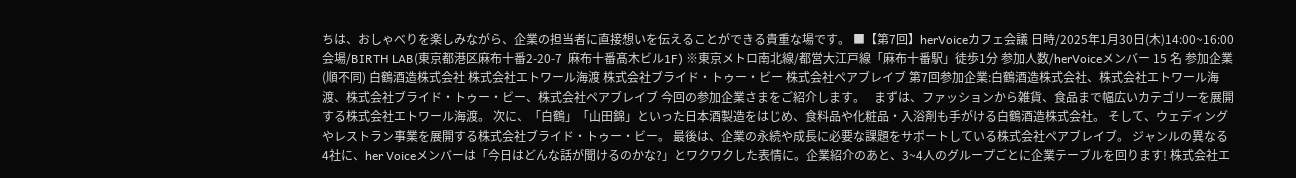ちは、おしゃべりを楽しみながら、企業の担当者に直接想いを伝えることができる貴重な場です。 ■【第7回】herVoiceカフェ会議 日時/2025年1月30日(木)14:00~16:00 会場/BIRTH LAB(東京都港区麻布十番2-20-7  麻布十番髙木ビル1F) ※東京メトロ南北線/都営大江戸線「麻布十番駅」徒歩1分 参加人数/herVoiceメンバー 15 名 参加企業(順不同) 白鶴酒造株式会社 株式会社エトワール海渡 株式会社ブライド・トゥー・ビー 株式会社ペアブレイブ 第7回参加企業:白鶴酒造株式会社、株式会社エトワール海渡、株式会社ブライド・トゥー・ビー、株式会社ペアブレイブ 今回の参加企業さまをご紹介します。   まずは、ファッションから雑貨、食品まで幅広いカテゴリーを展開する株式会社エトワール海渡。 次に、「白鶴」「山田錦」といった日本酒製造をはじめ、食料品や化粧品・入浴剤も手がける白鶴酒造株式会社。 そして、ウェディングやレストラン事業を展開する株式会社ブライド・トゥー・ビー。 最後は、企業の永続や成長に必要な課題をサポートしている株式会社ペアブレイブ。 ジャンルの異なる4社に、her Voiceメンバーは「今日はどんな話が聞けるのかな?」とワクワクした表情に。企業紹介のあと、3~4人のグループごとに企業テーブルを回ります! 株式会社エ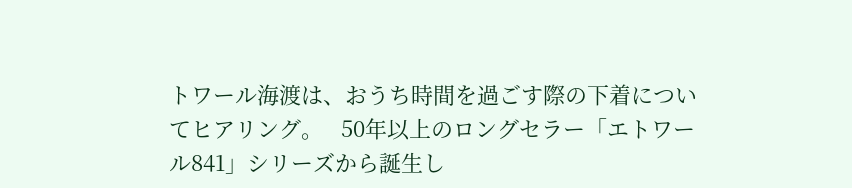トワール海渡は、おうち時間を過ごす際の下着についてヒアリング。   50年以上のロングセラー「エトワール841」シリーズから誕生し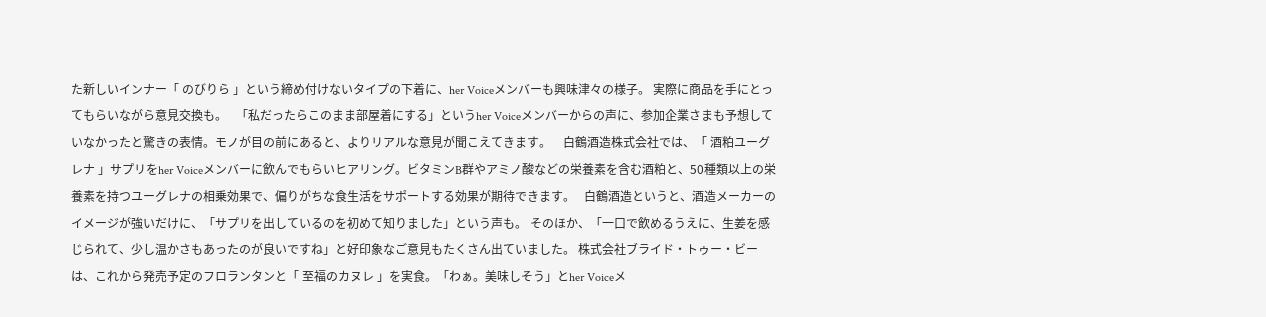た新しいインナー「 のびりら 」という締め付けないタイプの下着に、her Voiceメンバーも興味津々の様子。 実際に商品を手にとってもらいながら意見交換も。   「私だったらこのまま部屋着にする」というher Voiceメンバーからの声に、参加企業さまも予想していなかったと驚きの表情。モノが目の前にあると、よりリアルな意見が聞こえてきます。    白鶴酒造株式会社では、「 酒粕ユーグレナ 」サプリをher Voiceメンバーに飲んでもらいヒアリング。ビタミンB群やアミノ酸などの栄養素を含む酒粕と、50種類以上の栄養素を持つユーグレナの相乗効果で、偏りがちな食生活をサポートする効果が期待できます。   白鶴酒造というと、酒造メーカーのイメージが強いだけに、「サプリを出しているのを初めて知りました」という声も。 そのほか、「一口で飲めるうえに、生姜を感じられて、少し温かさもあったのが良いですね」と好印象なご意見もたくさん出ていました。 株式会社ブライド・トゥー・ビーは、これから発売予定のフロランタンと「 至福のカヌレ 」を実食。「わぁ。美味しそう」とher Voiceメ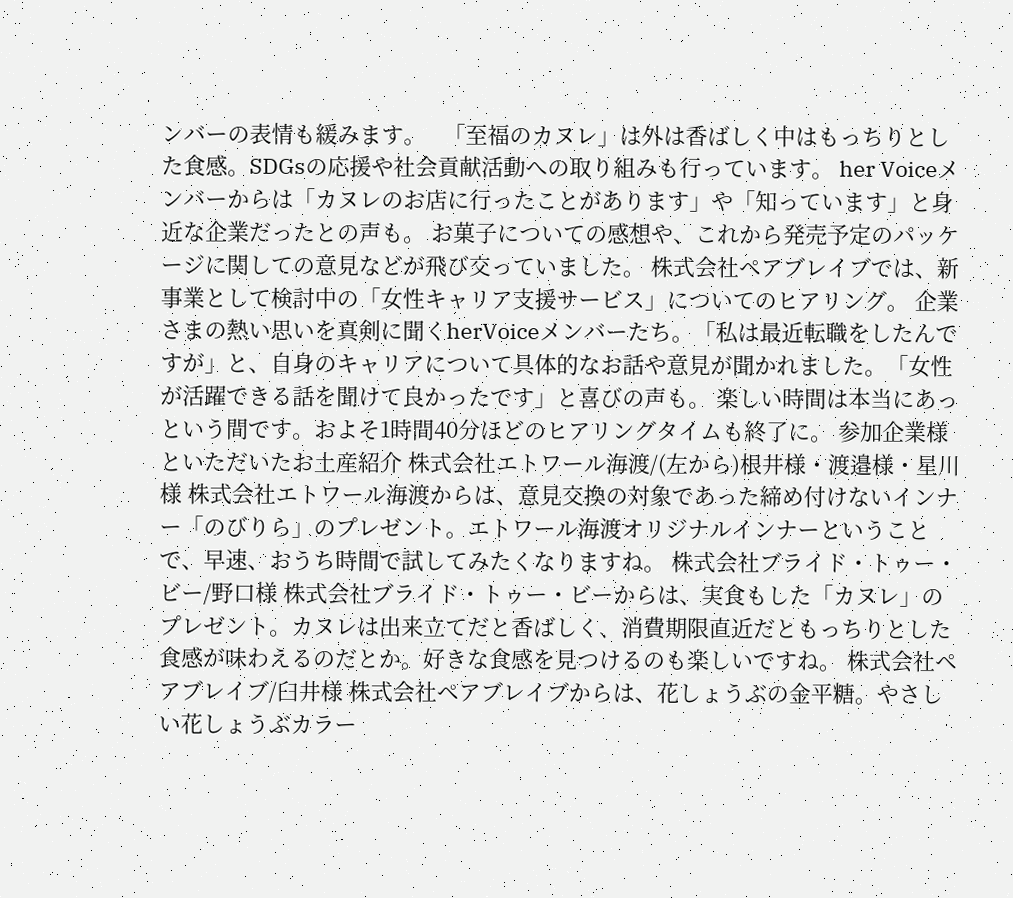ンバーの表情も緩みます。   「至福のカヌレ」は外は香ばしく中はもっちりとした食感。SDGsの応援や社会貢献活動への取り組みも行っています。 her Voiceメンバーからは「カヌレのお店に行ったことがあります」や「知っています」と身近な企業だったとの声も。 お菓子についての感想や、これから発売予定のパッケージに関しての意見などが飛び交っていました。 株式会社ペアブレイブでは、新事業として検討中の「女性キャリア支援サービス」についてのヒアリング。 企業さまの熱い思いを真剣に聞くherVoiceメンバーたち。「私は最近転職をしたんですが」と、自身のキャリアについて具体的なお話や意見が聞かれました。「女性が活躍できる話を聞けて良かったです」と喜びの声も。 楽しい時間は本当にあっという間です。およそ1時間40分ほどのヒアリングタイムも終了に。 参加企業様といただいたお土産紹介 株式会社エトワール海渡/(左から)根井様・渡邉様・星川様 株式会社エトワール海渡からは、意見交換の対象であった締め付けないインナー「のびりら」のプレゼント。エトワール海渡オリジナルインナーということで、早速、おうち時間で試してみたくなりますね。 株式会社ブライド・トゥー・ビー/野口様 株式会社ブライド・トゥー・ビーからは、実食もした「カヌレ」のプレゼント。カヌレは出来立てだと香ばしく、消費期限直近だともっちりとした食感が味わえるのだとか。好きな食感を見つけるのも楽しいですね。 株式会社ペアブレイブ/臼井様 株式会社ペアブレイブからは、花しょうぶの金平糖。やさしい花しょうぶカラー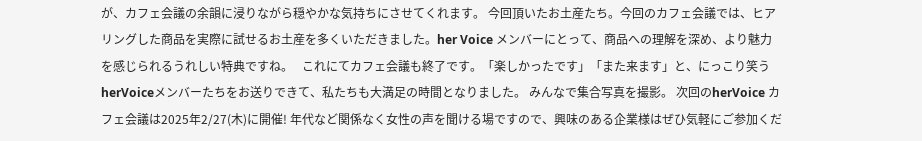が、カフェ会議の余韻に浸りながら穏やかな気持ちにさせてくれます。 今回頂いたお土産たち。今回のカフェ会議では、ヒアリングした商品を実際に試せるお土産を多くいただきました。her Voice メンバーにとって、商品への理解を深め、より魅力を感じられるうれしい特典ですね。   これにてカフェ会議も終了です。「楽しかったです」「また来ます」と、にっこり笑うherVoiceメンバーたちをお送りできて、私たちも大満足の時間となりました。 みんなで集合写真を撮影。 次回のherVoice カフェ会議は2025年2/27(木)に開催! 年代など関係なく女性の声を聞ける場ですので、興味のある企業様はぜひ気軽にご参加くだ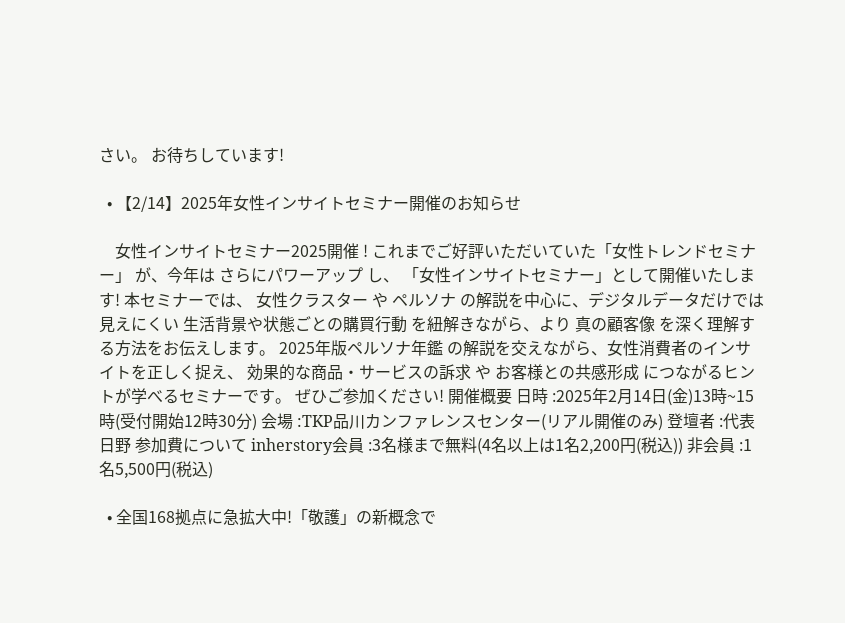さい。 お待ちしています!

  • 【2/14】2025年女性インサイトセミナー開催のお知らせ

    女性インサイトセミナー2025開催 ! これまでご好評いただいていた「女性トレンドセミナー」 が、今年は さらにパワーアップ し、 「女性インサイトセミナー」として開催いたします! 本セミナーでは、 女性クラスター や ペルソナ の解説を中心に、デジタルデータだけでは見えにくい 生活背景や状態ごとの購買行動 を紐解きながら、より 真の顧客像 を深く理解する方法をお伝えします。 2025年版ペルソナ年鑑 の解説を交えながら、女性消費者のインサイトを正しく捉え、 効果的な商品・サービスの訴求 や お客様との共感形成 につながるヒントが学べるセミナーです。 ぜひご参加ください! 開催概要 日時 :2025年2月14日(金)13時~15時(受付開始12時30分) 会場 :TKP品川カンファレンスセンター(リアル開催のみ) 登壇者 :代表 日野 参加費について inherstory会員 :3名様まで無料(4名以上は1名2,200円(税込)) 非会員 :1名5,500円(税込)

  • 全国168拠点に急拡大中!「敬護」の新概念で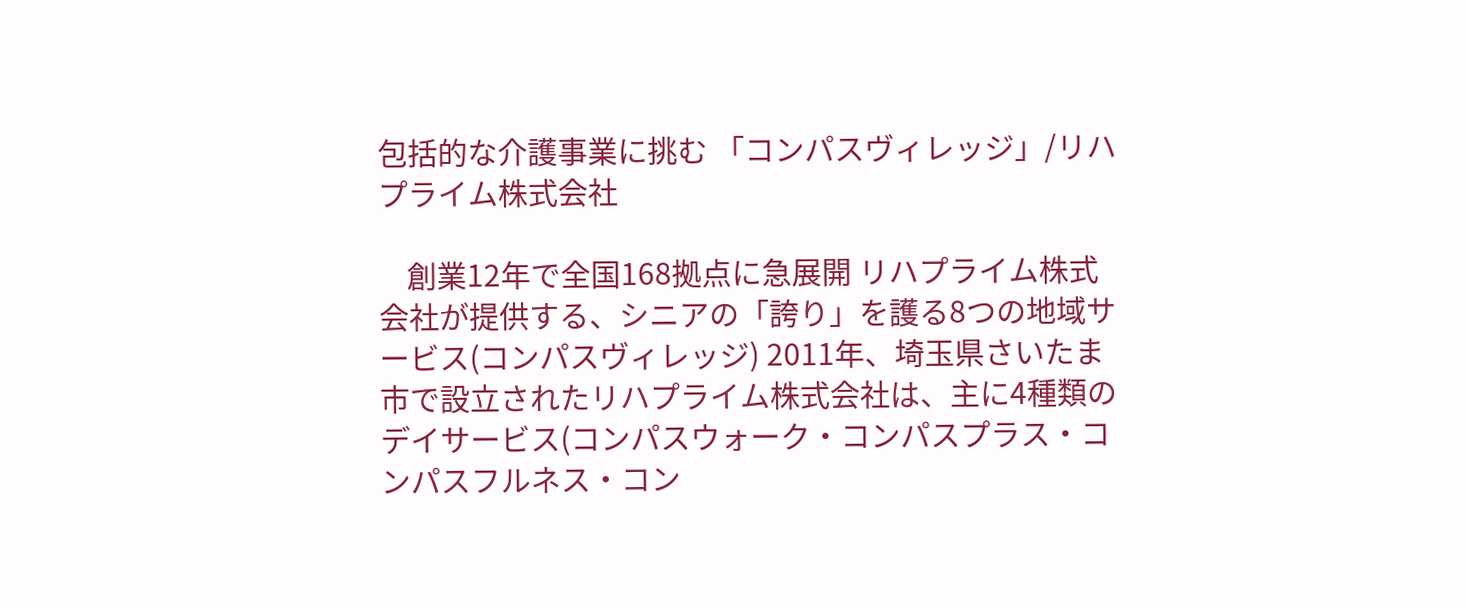包括的な介護事業に挑む 「コンパスヴィレッジ」/リハプライム株式会社

    創業12年で全国168拠点に急展開 リハプライム株式会社が提供する、シニアの「誇り」を護る8つの地域サービス(コンパスヴィレッジ) 2011年、埼玉県さいたま市で設立されたリハプライム株式会社は、主に4種類のデイサービス(コンパスウォーク・コンパスプラス・コンパスフルネス・コン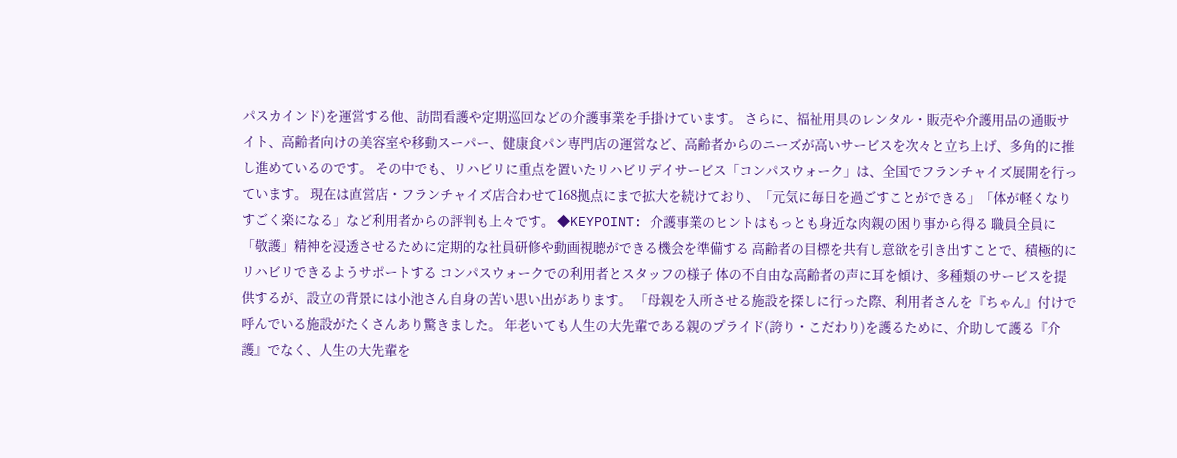パスカインド)を運営する他、訪問看護や定期巡回などの介護事業を手掛けています。 さらに、福祉用具のレンタル・販売や介護用品の通販サイト、高齢者向けの美容室や移動スーパー、健康食パン専門店の運営など、高齢者からのニーズが高いサービスを次々と立ち上げ、多角的に推し進めているのです。 その中でも、リハビリに重点を置いたリハビリデイサービス「コンパスウォーク」は、全国でフランチャイズ展開を行っています。 現在は直営店・フランチャイズ店合わせて168拠点にまで拡大を続けており、「元気に毎日を過ごすことができる」「体が軽くなりすごく楽になる」など利用者からの評判も上々です。 ◆KEYPOINT: 介護事業のヒントはもっとも身近な肉親の困り事から得る 職員全員に「敬護」精神を浸透させるために定期的な社員研修や動画視聴ができる機会を準備する 高齢者の目標を共有し意欲を引き出すことで、積極的にリハビリできるようサポートする コンパスウォークでの利用者とスタッフの様子 体の不自由な高齢者の声に耳を傾け、多種類のサービスを提供するが、設立の背景には小池さん自身の苦い思い出があります。 「母親を入所させる施設を探しに行った際、利用者さんを『ちゃん』付けで呼んでいる施設がたくさんあり驚きました。 年老いても人生の大先輩である親のプライド(誇り・こだわり)を護るために、介助して護る『介護』でなく、人生の大先輩を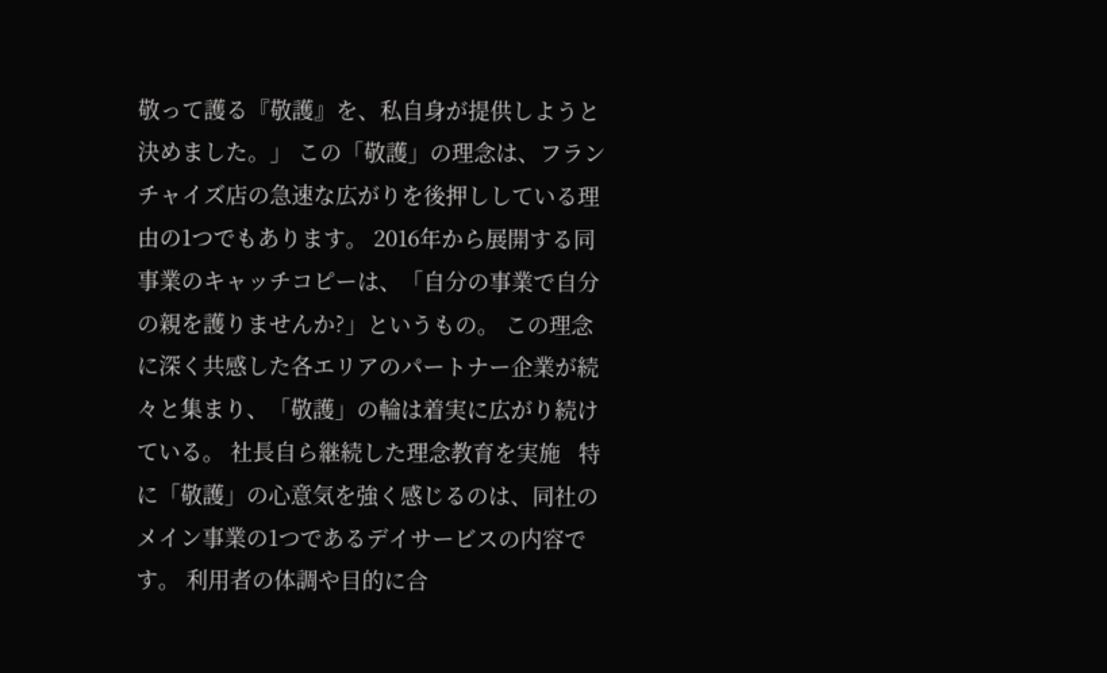敬って護る『敬護』を、私自身が提供しようと決めました。」 この「敬護」の理念は、フランチャイズ店の急速な広がりを後押ししている理由の1つでもあります。 2016年から展開する同事業のキャッチコピーは、「自分の事業で自分の親を護りませんか?」というもの。 この理念に深く共感した各エリアのパートナー企業が続々と集まり、「敬護」の輪は着実に広がり続けている。 社長自ら継続した理念教育を実施   特に「敬護」の心意気を強く感じるのは、同社のメイン事業の1つであるデイサービスの内容です。 利用者の体調や目的に合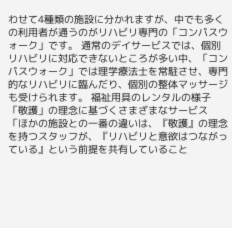わせて4種類の施設に分かれますが、中でも多くの利用者が通うのがリハビリ専門の「コンパスウォーク」です。 通常のデイサービスでは、個別リハビリに対応できないところが多い中、「コンパスウォーク」では理学療法士を常駐させ、専門的なリハビリに臨んだり、個別の整体マッサージも受けられます。 福祉用具のレンタルの様子 「敬護」の理念に基づくさまざまなサービス 「ほかの施設との一番の違いは、『敬護』の理念を持つスタッフが、『リハビリと意欲はつながっている』という前提を共有していること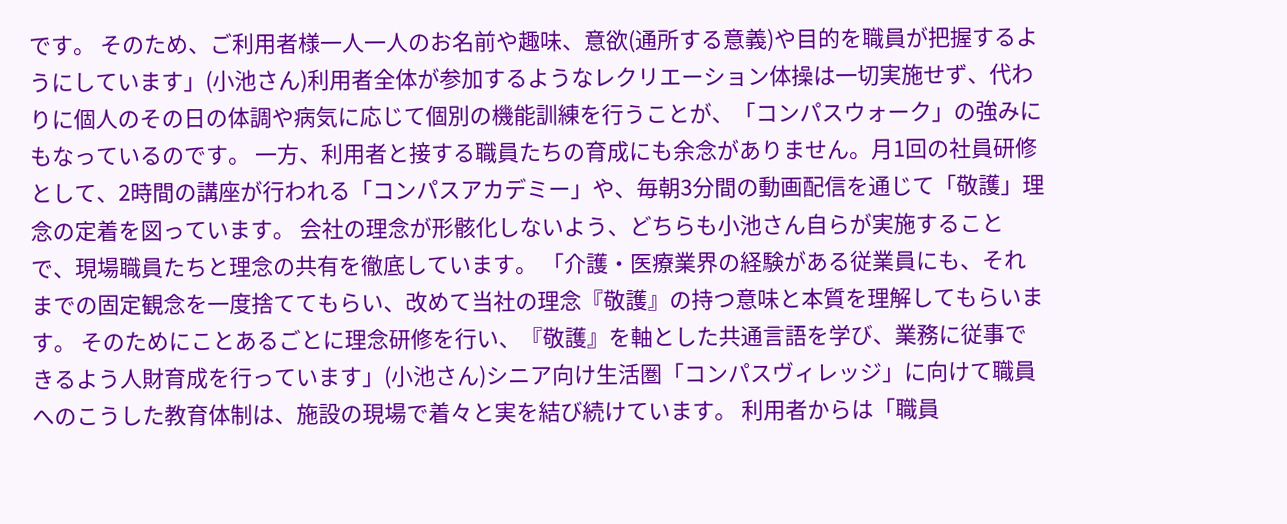です。 そのため、ご利用者様一人一人のお名前や趣味、意欲(通所する意義)や目的を職員が把握するようにしています」(小池さん)利用者全体が参加するようなレクリエーション体操は一切実施せず、代わりに個人のその日の体調や病気に応じて個別の機能訓練を行うことが、「コンパスウォーク」の強みにもなっているのです。 一方、利用者と接する職員たちの育成にも余念がありません。月1回の社員研修として、2時間の講座が行われる「コンパスアカデミー」や、毎朝3分間の動画配信を通じて「敬護」理念の定着を図っています。 会社の理念が形骸化しないよう、どちらも小池さん自らが実施することで、現場職員たちと理念の共有を徹底しています。 「介護・医療業界の経験がある従業員にも、それまでの固定観念を一度捨ててもらい、改めて当社の理念『敬護』の持つ意味と本質を理解してもらいます。 そのためにことあるごとに理念研修を行い、『敬護』を軸とした共通言語を学び、業務に従事できるよう人財育成を行っています」(小池さん)シニア向け生活圏「コンパスヴィレッジ」に向けて職員へのこうした教育体制は、施設の現場で着々と実を結び続けています。 利用者からは「職員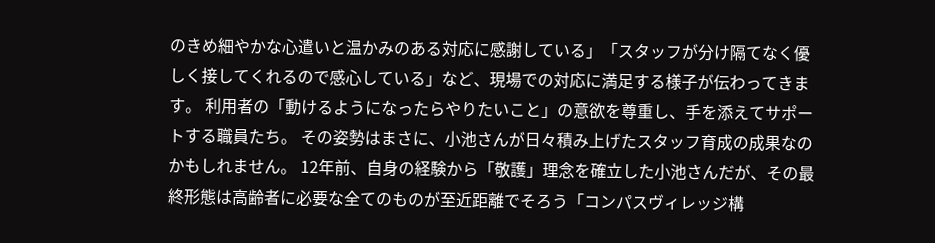のきめ細やかな心遣いと温かみのある対応に感謝している」「スタッフが分け隔てなく優しく接してくれるので感心している」など、現場での対応に満足する様子が伝わってきます。 利用者の「動けるようになったらやりたいこと」の意欲を尊重し、手を添えてサポートする職員たち。 その姿勢はまさに、小池さんが日々積み上げたスタッフ育成の成果なのかもしれません。 12年前、自身の経験から「敬護」理念を確立した小池さんだが、その最終形態は高齢者に必要な全てのものが至近距離でそろう「コンパスヴィレッジ構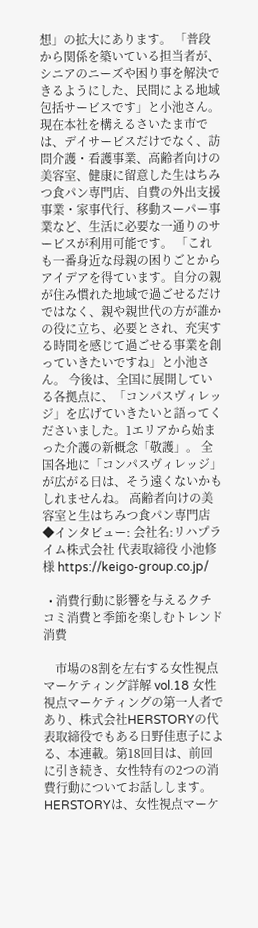想」の拡大にあります。 「普段から関係を築いている担当者が、シニアのニーズや困り事を解決できるようにした、民間による地域包括サービスです」と小池さん。 現在本社を構えるさいたま市では、デイサービスだけでなく、訪問介護・看護事業、高齢者向けの美容室、健康に留意した生はちみつ食パン専門店、自費の外出支援事業・家事代行、移動スーパー事業など、生活に必要な一通りのサービスが利用可能です。 「これも一番身近な母親の困りごとからアイデアを得ています。自分の親が住み慣れた地域で過ごせるだけではなく、親や親世代の方が誰かの役に立ち、必要とされ、充実する時間を感じて過ごせる事業を創っていきたいですね」と小池さん。 今後は、全国に展開している各拠点に、「コンパスヴィレッジ」を広げていきたいと語ってくださいました。1エリアから始まった介護の新概念「敬護」。 全国各地に「コンパスヴィレッジ」が広がる日は、そう遠くないかもしれませんね。 高齢者向けの美容室と生はちみつ食パン専門店 ◆インタビュー: 会社名:リハプライム株式会社 代表取締役 小池修 様 https://keigo-group.co.jp/

  • 消費行動に影響を与えるクチコミ消費と季節を楽しむトレンド消費

    市場の8割を左右する女性視点マーケティング詳解 vol.18 女性視点マーケティングの第一人者であり、株式会社HERSTORYの代表取締役でもある日野佳恵子による、本連載。第18回目は、前回に引き続き、女性特有の2つの消費行動についてお話しします。 HERSTORYは、女性視点マーケ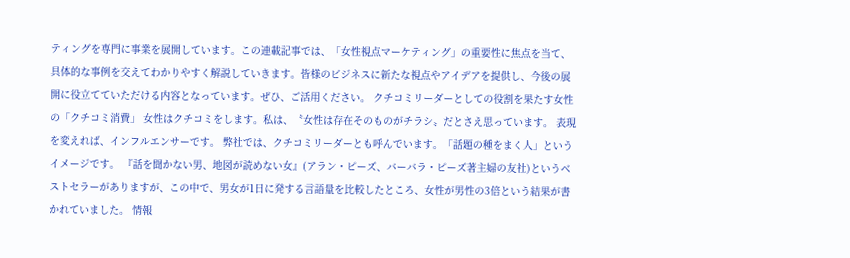ティングを専門に事業を展開しています。この連載記事では、「女性視点マーケティング」の重要性に焦点を当て、具体的な事例を交えてわかりやすく解説していきます。皆様のビジネスに新たな視点やアイデアを提供し、今後の展開に役立てていただける内容となっています。ぜひ、ご活用ください。 クチコミリーダーとしての役割を果たす女性の「クチコミ消費」 女性はクチコミをします。私は、〝女性は存在そのものがチラシ〟だとさえ思っています。 表現を変えれば、インフルエンサーです。 弊社では、クチコミリーダーとも呼んでいます。「話題の種をまく人」というイメージです。 『話を聞かない男、地図が読めない女』(アラン・ピーズ、バーバラ・ピーズ著主婦の友社)というベストセラーがありますが、この中で、男女が1日に発する言語量を比較したところ、女性が男性の3倍という結果が書かれていました。 情報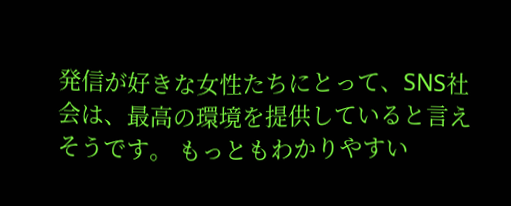発信が好きな女性たちにとって、SNS社会は、最高の環境を提供していると言えそうです。 もっともわかりやすい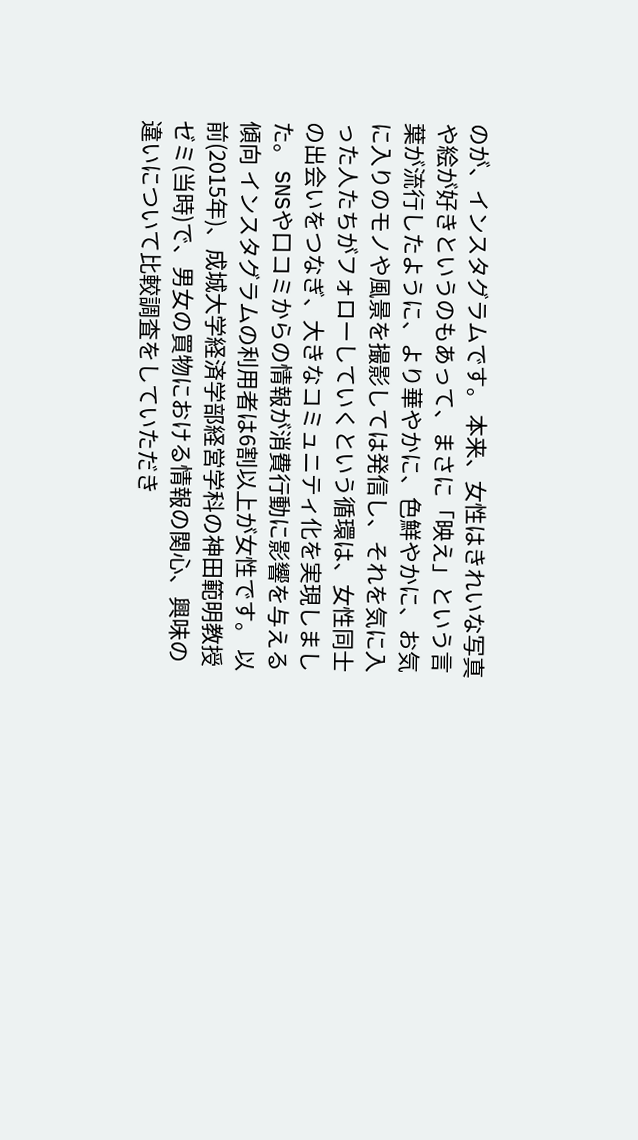のが、インスタグラムです。 本来、女性はきれいな写真や絵が好きというのもあって、まさに「映え」という言葉が流行したように、より華やかに、色鮮やかに、お気に入りのモノや風景を撮影しては発信し、それを気に入った人たちがフォローしていくという循環は、女性同士の出会いをつなぎ、大きなコミュニティ化を実現しました。 SNSや口コミからの情報が消費行動に影響を与える傾向 インスタグラムの利用者は6割以上が女性です。 以前(2015年)、成城大学経済学部経営学科の神田範明教授ゼミ(当時)で、男女の買物における情報の関心、興味の違いについて比較調査をしていただき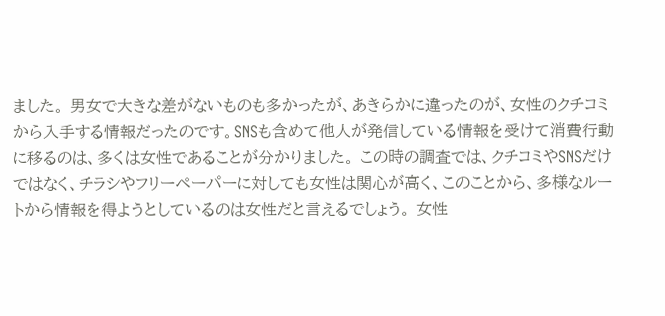ました。 男女で大きな差がないものも多かったが、あきらかに違ったのが、女性のクチコミから入手する情報だったのです。SNSも含めて他人が発信している情報を受けて消費行動に移るのは、多くは女性であることが分かりました。 この時の調査では、クチコミやSNSだけではなく、チラシやフリーペーパーに対しても女性は関心が高く、このことから、多様なルートから情報を得ようとしているのは女性だと言えるでしょう。 女性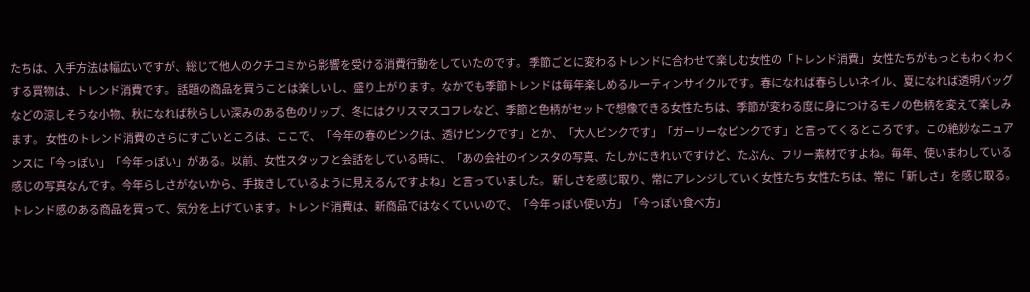たちは、入手方法は幅広いですが、総じて他人のクチコミから影響を受ける消費行動をしていたのです。 季節ごとに変わるトレンドに合わせて楽しむ女性の「トレンド消費」 女性たちがもっともわくわくする買物は、トレンド消費です。 話題の商品を買うことは楽しいし、盛り上がります。なかでも季節トレンドは毎年楽しめるルーティンサイクルです。春になれば春らしいネイル、夏になれば透明バッグなどの涼しそうな小物、秋になれば秋らしい深みのある色のリップ、冬にはクリスマスコフレなど、季節と色柄がセットで想像できる女性たちは、季節が変わる度に身につけるモノの色柄を変えて楽しみます。 女性のトレンド消費のさらにすごいところは、ここで、「今年の春のピンクは、透けピンクです」とか、「大人ピンクです」「ガーリーなピンクです」と言ってくるところです。この絶妙なニュアンスに「今っぽい」「今年っぽい」がある。以前、女性スタッフと会話をしている時に、「あの会社のインスタの写真、たしかにきれいですけど、たぶん、フリー素材ですよね。毎年、使いまわしている感じの写真なんです。今年らしさがないから、手抜きしているように見えるんですよね」と言っていました。 新しさを感じ取り、常にアレンジしていく女性たち 女性たちは、常に「新しさ」を感じ取る。トレンド感のある商品を買って、気分を上げています。トレンド消費は、新商品ではなくていいので、「今年っぽい使い方」「今っぽい食べ方」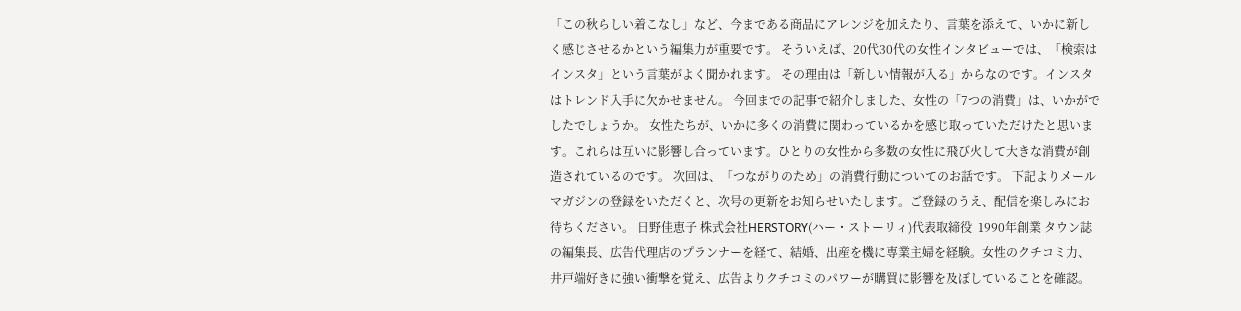「この秋らしい着こなし」など、今まである商品にアレンジを加えたり、言葉を添えて、いかに新しく感じさせるかという編集力が重要です。 そういえば、20代30代の女性インタビューでは、「検索はインスタ」という言葉がよく聞かれます。 その理由は「新しい情報が入る」からなのです。インスタはトレンド入手に欠かせません。 今回までの記事で紹介しました、女性の「7つの消費」は、いかがでしたでしょうか。 女性たちが、いかに多くの消費に関わっているかを感じ取っていただけたと思います。これらは互いに影響し合っています。ひとりの女性から多数の女性に飛び火して大きな消費が創造されているのです。 次回は、「つながりのため」の消費行動についてのお話です。 下記よりメールマガジンの登録をいただくと、次号の更新をお知らせいたします。ご登録のうえ、配信を楽しみにお待ちください。 日野佳恵子 株式会社HERSTORY(ハー・ストーリィ)代表取締役  1990年創業 タウン誌の編集長、広告代理店のプランナーを経て、結婚、出産を機に専業主婦を経験。女性のクチコミ力、井戸端好きに強い衝撃を覚え、広告よりクチコミのパワーが購買に影響を及ぼしていることを確認。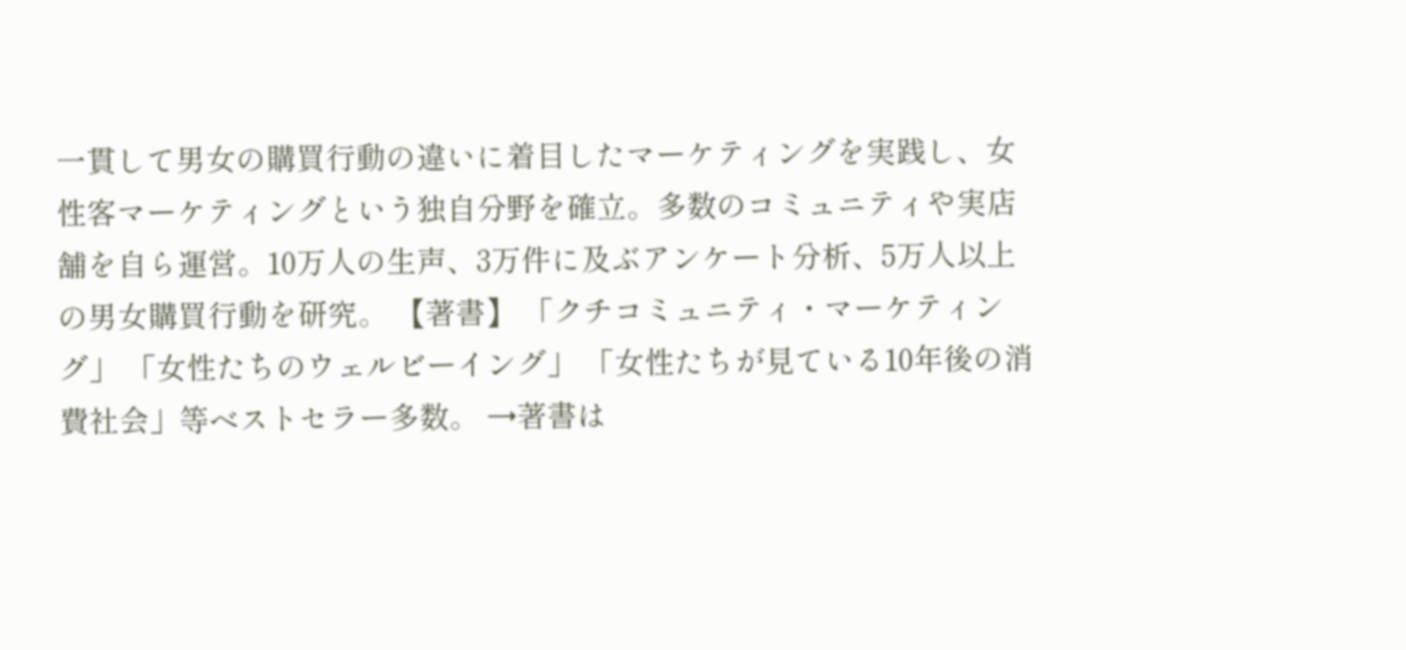一貫して男女の購買行動の違いに着目したマーケティングを実践し、女性客マーケティングという独自分野を確立。多数のコミュニティや実店舗を自ら運営。10万人の生声、3万件に及ぶアンケート分析、5万人以上の男女購買行動を研究。 【著書】 「クチコミュニティ・マーケティング」 「女性たちのウェルビーイング」 「女性たちが見ている10年後の消費社会」等ベストセラー多数。 →著書は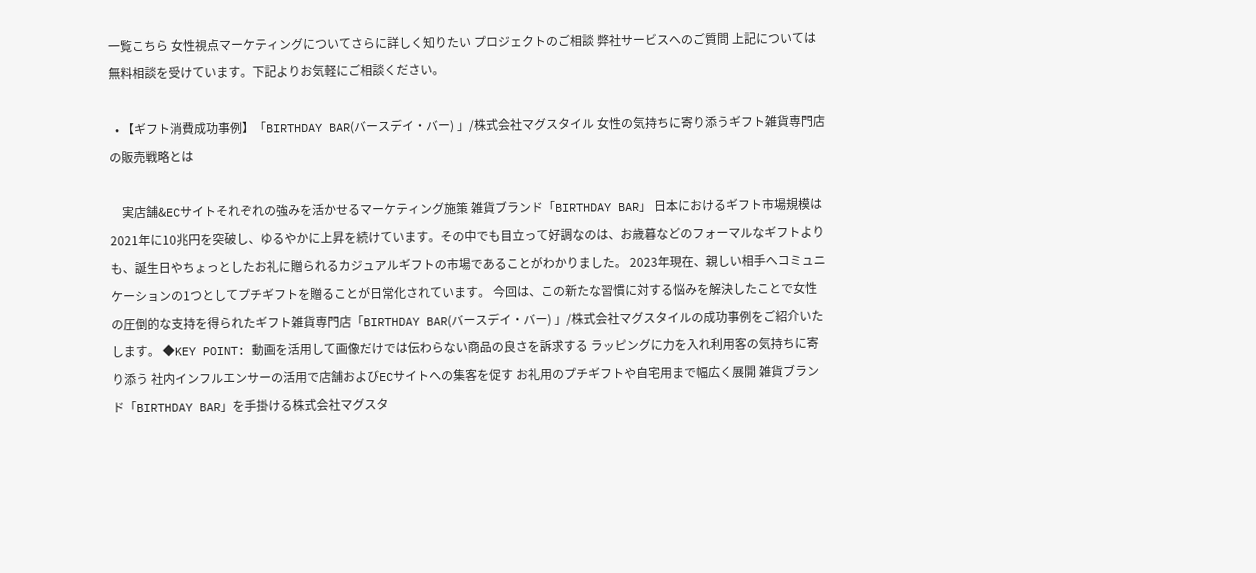一覧こちら 女性視点マーケティングについてさらに詳しく知りたい プロジェクトのご相談 弊社サービスへのご質問 上記については無料相談を受けています。下記よりお気軽にご相談ください。

  • 【ギフト消費成功事例】「BIRTHDAY BAR(バースデイ・バー) 」/株式会社マグスタイル 女性の気持ちに寄り添うギフト雑貨専門店の販売戦略とは

    実店舗&ECサイトそれぞれの強みを活かせるマーケティング施策 雑貨ブランド「BIRTHDAY BAR」 日本におけるギフト市場規模は2021年に10兆円を突破し、ゆるやかに上昇を続けています。その中でも目立って好調なのは、お歳暮などのフォーマルなギフトよりも、誕生日やちょっとしたお礼に贈られるカジュアルギフトの市場であることがわかりました。 2023年現在、親しい相手へコミュニケーションの1つとしてプチギフトを贈ることが日常化されています。 今回は、この新たな習慣に対する悩みを解決したことで女性の圧倒的な支持を得られたギフト雑貨専門店「BIRTHDAY BAR(バースデイ・バー) 」/株式会社マグスタイルの成功事例をご紹介いたします。 ◆KEY POINT: 動画を活用して画像だけでは伝わらない商品の良さを訴求する ラッピングに力を入れ利用客の気持ちに寄り添う 社内インフルエンサーの活用で店舗およびECサイトへの集客を促す お礼用のプチギフトや自宅用まで幅広く展開 雑貨ブランド「BIRTHDAY BAR」を手掛ける株式会社マグスタ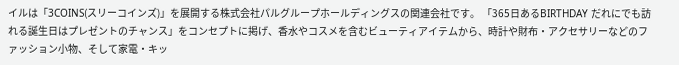イルは「3COINS(スリーコインズ)」を展開する株式会社パルグループホールディングスの関連会社です。 「365日あるBIRTHDAY だれにでも訪れる誕生日はプレゼントのチャンス」をコンセプトに掲げ、香水やコスメを含むビューティアイテムから、時計や財布・アクセサリーなどのファッション小物、そして家電・キッ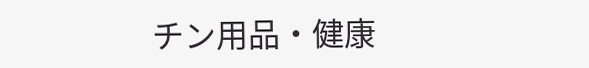チン用品・健康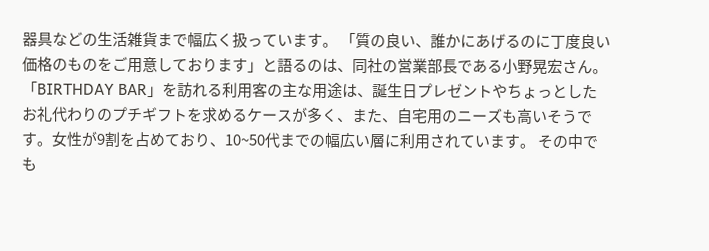器具などの生活雑貨まで幅広く扱っています。 「質の良い、誰かにあげるのに丁度良い価格のものをご用意しております」と語るのは、同社の営業部長である小野晃宏さん。 「BIRTHDAY BAR」を訪れる利用客の主な用途は、誕生日プレゼントやちょっとしたお礼代わりのプチギフトを求めるケースが多く、また、自宅用のニーズも高いそうです。女性が9割を占めており、10~50代までの幅広い層に利用されています。 その中でも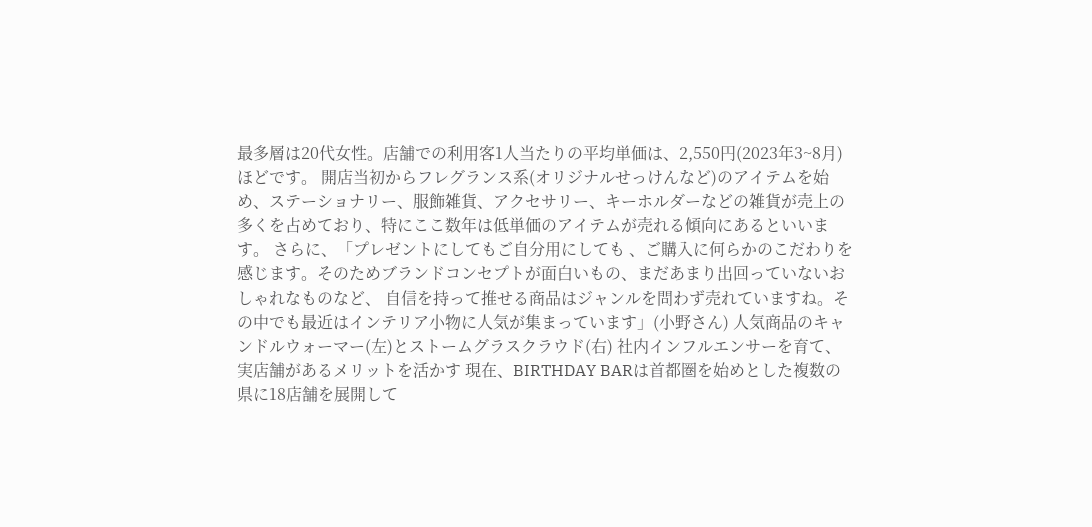最多層は20代女性。店舗での利用客1人当たりの平均単価は、2,550円(2023年3~8月)ほどです。 開店当初からフレグランス系(オリジナルせっけんなど)のアイテムを始め、ステーショナリー、服飾雑貨、アクセサリー、キーホルダーなどの雑貨が売上の多くを占めており、特にここ数年は低単価のアイテムが売れる傾向にあるといいます。 さらに、「プレゼントにしてもご自分用にしても 、ご購入に何らかのこだわりを感じます。そのためブランドコンセプトが面白いもの、まだあまり出回っていないおしゃれなものなど、 自信を持って推せる商品はジャンルを問わず売れていますね。その中でも最近はインテリア小物に人気が集まっています」(小野さん) 人気商品のキャンドルウォーマー(左)とストームグラスクラウド(右) 社内インフルエンサーを育て、実店舗があるメリットを活かす 現在、BIRTHDAY BARは首都圏を始めとした複数の県に18店舗を展開して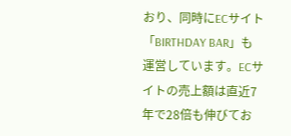おり、同時にECサイト「BIRTHDAY BAR」も運営しています。ECサイトの売上額は直近7年で28倍も伸びてお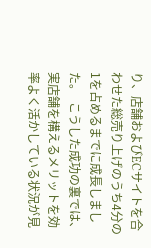り、店舗およびECサイトを合わせた総売り上げのうち4分の1を占めるまでに成長しました。  こうした成功の裏では、実店舗を構えるメリットを効率よく活かしている状況が見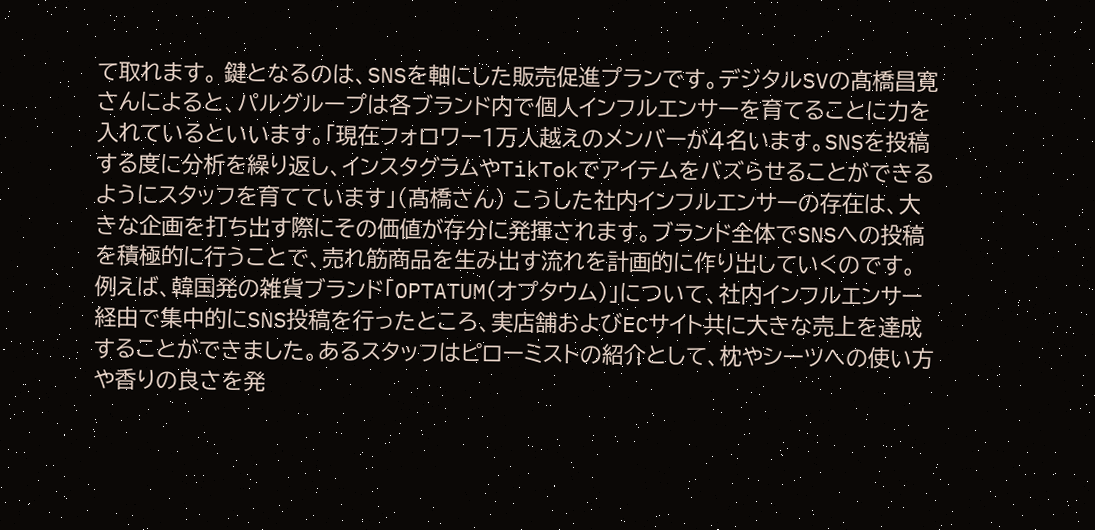て取れます。 鍵となるのは、SNSを軸にした販売促進プランです。デジタルSVの髙橋昌寛さんによると、パルグループは各ブランド内で個人インフルエンサーを育てることに力を入れているといいます。「現在フォロワー1万人越えのメンバーが4名います。SNSを投稿する度に分析を繰り返し、インスタグラムやTikTokでアイテムをバズらせることができるようにスタッフを育てています」(髙橋さん) こうした社内インフルエンサーの存在は、大きな企画を打ち出す際にその価値が存分に発揮されます。ブランド全体でSNSへの投稿を積極的に行うことで、売れ筋商品を生み出す流れを計画的に作り出していくのです。 例えば、韓国発の雑貨ブランド「OPTATUM(オプタウム)」について、社内インフルエンサー経由で集中的にSNS投稿を行ったところ、実店舗およびECサイト共に大きな売上を達成することができました。あるスタッフはピローミストの紹介として、枕やシーツへの使い方や香りの良さを発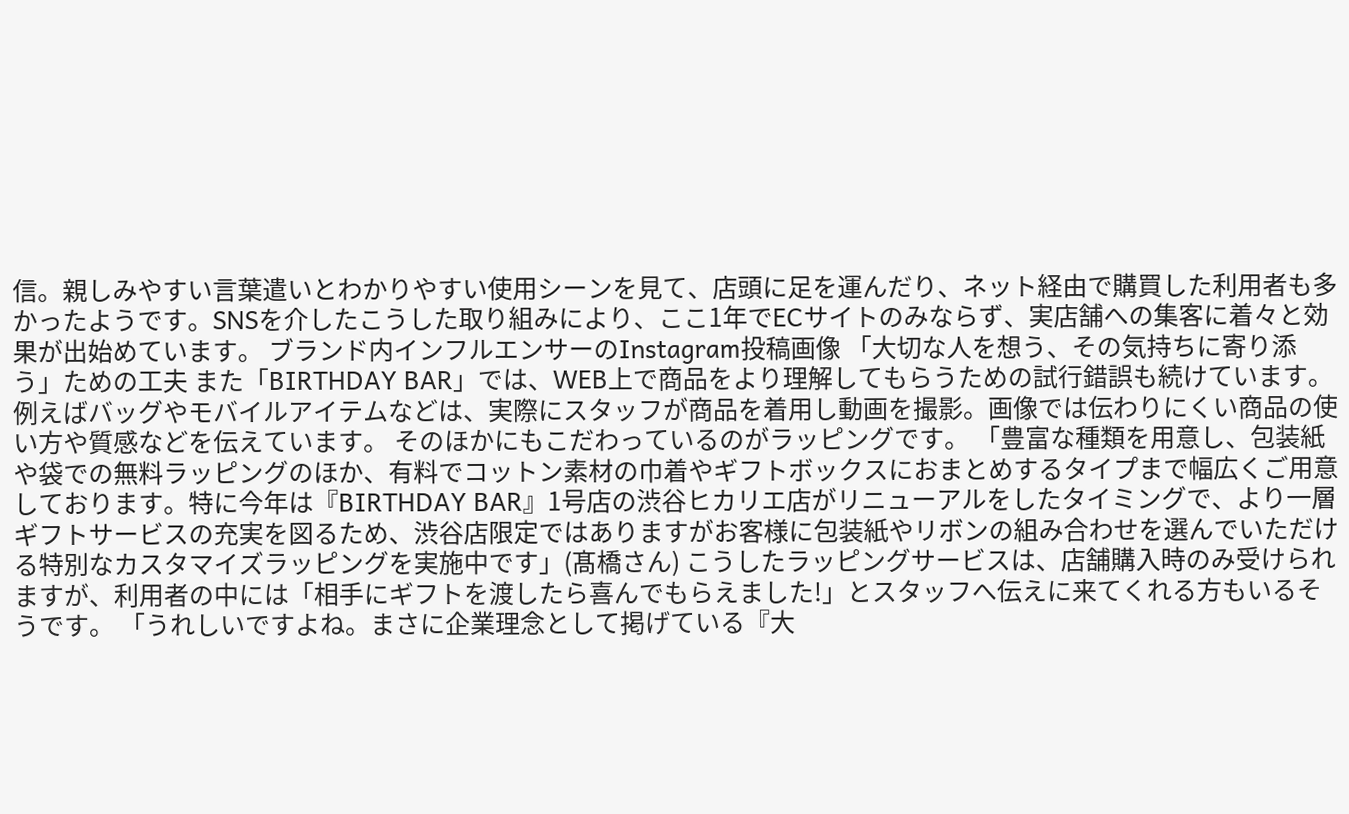信。親しみやすい言葉遣いとわかりやすい使用シーンを見て、店頭に足を運んだり、ネット経由で購買した利用者も多かったようです。SNSを介したこうした取り組みにより、ここ1年でECサイトのみならず、実店舗への集客に着々と効果が出始めています。 ブランド内インフルエンサーのInstagram投稿画像 「大切な人を想う、その気持ちに寄り添う」ための工夫 また「BIRTHDAY BAR」では、WEB上で商品をより理解してもらうための試行錯誤も続けています。 例えばバッグやモバイルアイテムなどは、実際にスタッフが商品を着用し動画を撮影。画像では伝わりにくい商品の使い方や質感などを伝えています。 そのほかにもこだわっているのがラッピングです。 「豊富な種類を用意し、包装紙や袋での無料ラッピングのほか、有料でコットン素材の巾着やギフトボックスにおまとめするタイプまで幅広くご用意しております。特に今年は『BIRTHDAY BAR』1号店の渋谷ヒカリエ店がリニューアルをしたタイミングで、より一層ギフトサービスの充実を図るため、渋谷店限定ではありますがお客様に包装紙やリボンの組み合わせを選んでいただける特別なカスタマイズラッピングを実施中です」(髙橋さん) こうしたラッピングサービスは、店舗購入時のみ受けられますが、利用者の中には「相手にギフトを渡したら喜んでもらえました!」とスタッフへ伝えに来てくれる方もいるそうです。 「うれしいですよね。まさに企業理念として掲げている『大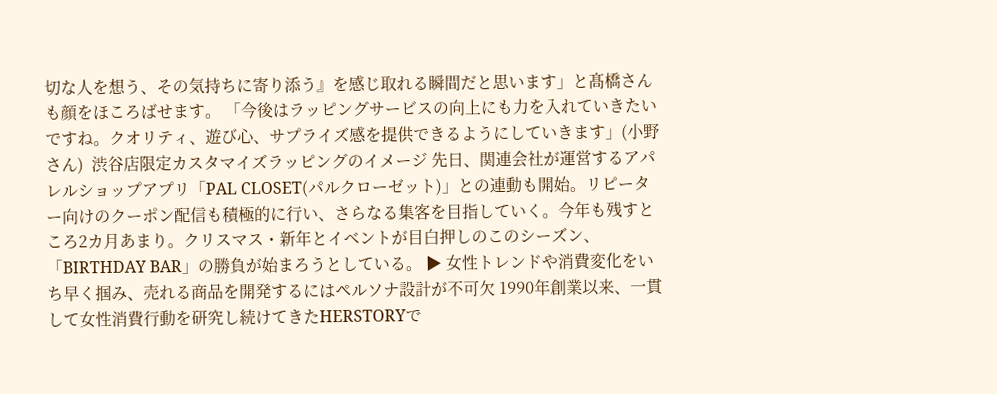切な人を想う、その気持ちに寄り添う』を感じ取れる瞬間だと思います」と髙橋さんも顔をほころばせます。 「今後はラッピングサービスの向上にも力を入れていきたいですね。クオリティ、遊び心、サプライズ感を提供できるようにしていきます」(小野さん)  渋谷店限定カスタマイズラッピングのイメージ 先日、関連会社が運営するアパレルショップアプリ「PAL CLOSET(パルクローゼット)」との連動も開始。リピーター向けのクーポン配信も積極的に行い、さらなる集客を目指していく。今年も残すところ2カ月あまり。クリスマス・新年とイベントが目白押しのこのシーズン、「BIRTHDAY BAR」の勝負が始まろうとしている。 ▶ 女性トレンドや消費変化をいち早く掴み、売れる商品を開発するにはペルソナ設計が不可欠 1990年創業以来、一貫して女性消費行動を研究し続けてきたHERSTORYで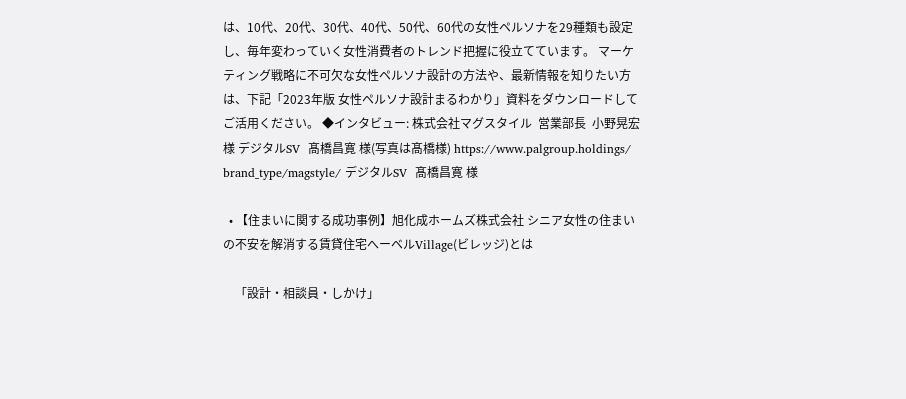は、10代、20代、30代、40代、50代、60代の女性ペルソナを29種類も設定し、毎年変わっていく女性消費者のトレンド把握に役立てています。 マーケティング戦略に不可欠な女性ペルソナ設計の方法や、最新情報を知りたい方は、下記「2023年版 女性ペルソナ設計まるわかり」資料をダウンロードしてご活用ください。 ◆インタビュー: 株式会社マグスタイル  営業部長  小野晃宏 様 デジタルSV  髙橋昌寛 様(写真は髙橋様) https://www.palgroup.holdings/ brand_type/magstyle/ デジタルSV  髙橋昌寛 様

  • 【住まいに関する成功事例】旭化成ホームズ株式会社 シニア女性の住まいの不安を解消する賃貸住宅へーベルVillage(ビレッジ)とは

    「設計・相談員・しかけ」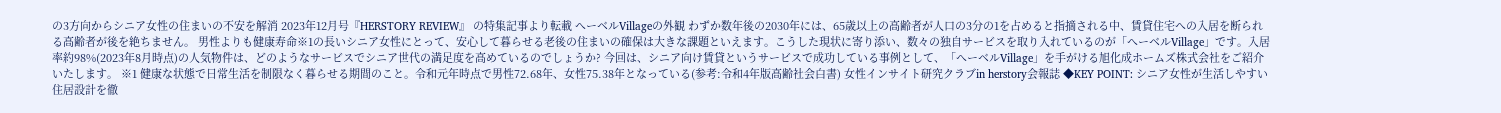の3方向からシニア女性の住まいの不安を解消 2023年12月号『HERSTORY REVIEW』 の特集記事より転載 へーベルVillageの外観 わずか数年後の2030年には、65歳以上の高齢者が人口の3分の1を占めると指摘される中、賃貸住宅への入居を断られる高齢者が後を絶ちません。 男性よりも健康寿命※1の長いシニア女性にとって、安心して暮らせる老後の住まいの確保は大きな課題といえます。こうした現状に寄り添い、数々の独自サービスを取り入れているのが「へーベルVillage」です。入居率約98%(2023年8月時点)の人気物件は、どのようなサービスでシニア世代の満足度を高めているのでしょうか? 今回は、シニア向け賃貸というサービスで成功している事例として、「へーベルVillage」を手がける旭化成ホームズ株式会社をご紹介いたします。 ※1 健康な状態で日常生活を制限なく暮らせる期間のこと。令和元年時点で男性72.68年、女性75.38年となっている(参考:令和4年版高齢社会白書) 女性インサイト研究クラブin herstory会報誌 ◆KEY POINT: シニア女性が生活しやすい住居設計を徹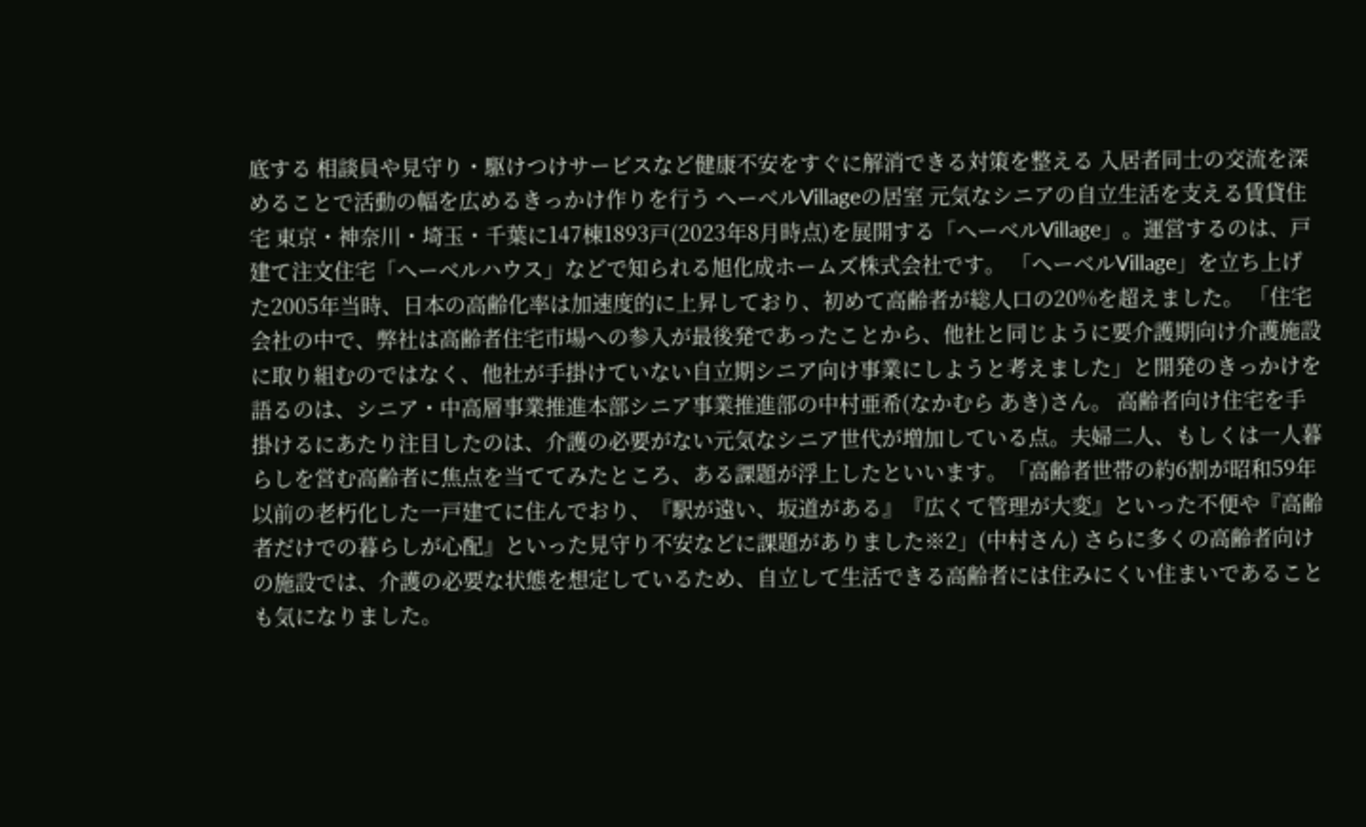底する 相談員や見守り・駆けつけサービスなど健康不安をすぐに解消できる対策を整える 入居者同士の交流を深めることで活動の幅を広めるきっかけ作りを行う へーベルVillageの居室 元気なシニアの自立生活を支える賃貸住宅 東京・神奈川・埼玉・千葉に147棟1893戸(2023年8月時点)を展開する「へーベルVillage」。運営するのは、戸建て注文住宅「へーベルハウス」などで知られる旭化成ホームズ株式会社です。 「へーベルVillage」を立ち上げた2005年当時、日本の高齢化率は加速度的に上昇しており、初めて高齢者が総人口の20%を超えました。 「住宅会社の中で、弊社は高齢者住宅市場への参入が最後発であったことから、他社と同じように要介護期向け介護施設に取り組むのではなく、他社が手掛けていない自立期シニア向け事業にしようと考えました」と開発のきっかけを語るのは、シニア・中高層事業推進本部シニア事業推進部の中村亜希(なかむら あき)さん。 高齢者向け住宅を手掛けるにあたり注目したのは、介護の必要がない元気なシニア世代が増加している点。夫婦二人、もしくは一人暮らしを営む高齢者に焦点を当ててみたところ、ある課題が浮上したといいます。「高齢者世帯の約6割が昭和59年以前の老朽化した一戸建てに住んでおり、『駅が遠い、坂道がある』『広くて管理が大変』といった不便や『高齢者だけでの暮らしが心配』といった見守り不安などに課題がありました※2」(中村さん) さらに多くの高齢者向けの施設では、介護の必要な状態を想定しているため、自立して生活できる高齢者には住みにくい住まいであることも気になりました。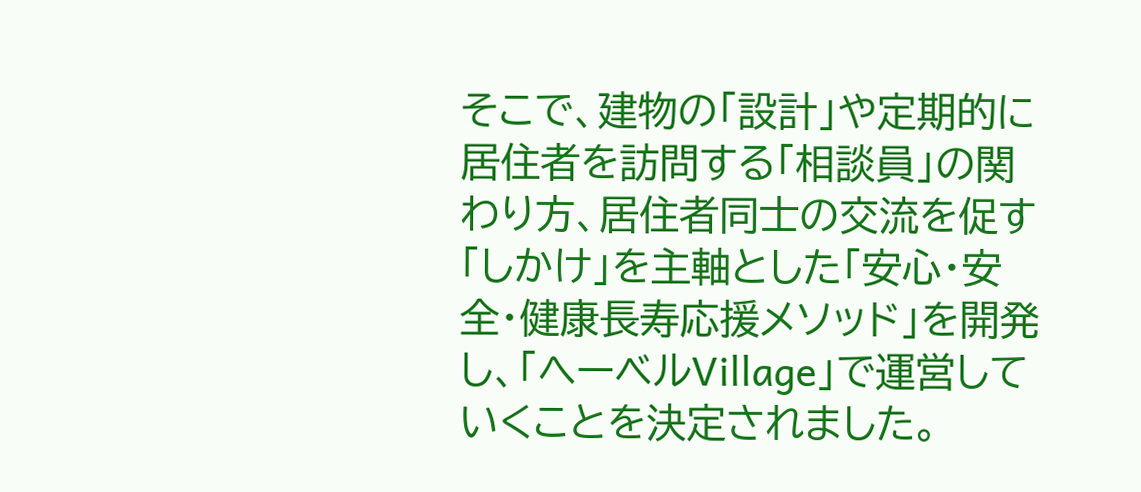そこで、建物の「設計」や定期的に居住者を訪問する「相談員」の関わり方、居住者同士の交流を促す「しかけ」を主軸とした「安心・安全・健康長寿応援メソッド」を開発し、「へーベルVillage」で運営していくことを決定されました。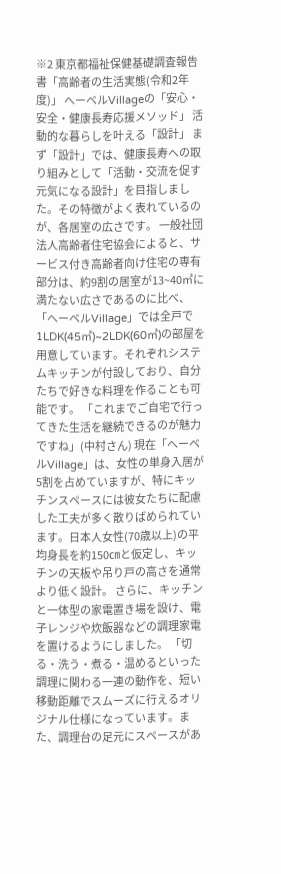※2 東京都福祉保健基礎調査報告書「高齢者の生活実態(令和2年度)」 へーベルVillageの「安心・安全・健康長寿応援メソッド」 活動的な暮らしを叶える「設計」 まず「設計」では、健康長寿への取り組みとして「活動・交流を促す元気になる設計」を目指しました。その特徴がよく表れているのが、各居室の広さです。 一般社団法人高齢者住宅協会によると、サービス付き高齢者向け住宅の専有部分は、約9割の居室が13~40㎡に満たない広さであるのに比べ、「へーベルVillage」では全戸で1LDK(45㎡)~2LDK(60㎡)の部屋を用意しています。それぞれシステムキッチンが付設しており、自分たちで好きな料理を作ることも可能です。 「これまでご自宅で行ってきた生活を継続できるのが魅力ですね」(中村さん) 現在「へーベルVillage」は、女性の単身入居が5割を占めていますが、特にキッチンスペースには彼女たちに配慮した工夫が多く散りばめられています。日本人女性(70歳以上)の平均身長を約150㎝と仮定し、キッチンの天板や吊り戸の高さを通常より低く設計。 さらに、キッチンと一体型の家電置き場を設け、電子レンジや炊飯器などの調理家電を置けるようにしました。 「切る・洗う・煮る・温めるといった調理に関わる一連の動作を、短い移動距離でスムーズに行えるオリジナル仕様になっています。また、調理台の足元にスペースがあ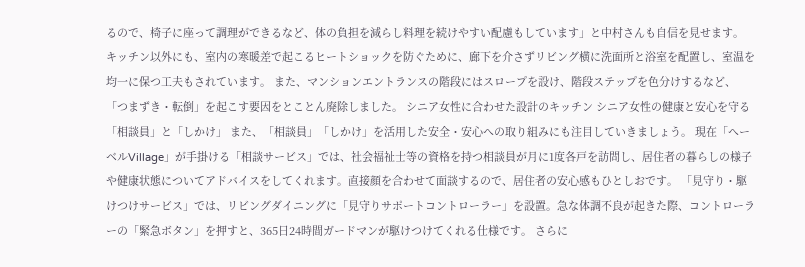るので、椅子に座って調理ができるなど、体の負担を減らし料理を続けやすい配慮もしています」と中村さんも自信を見せます。 キッチン以外にも、室内の寒暖差で起こるヒートショックを防ぐために、廊下を介さずリビング横に洗面所と浴室を配置し、室温を均一に保つ工夫もされています。 また、マンションエントランスの階段にはスロープを設け、階段ステップを色分けするなど、「つまずき・転倒」を起こす要因をとことん廃除しました。 シニア女性に合わせた設計のキッチン シニア女性の健康と安心を守る「相談員」と「しかけ」 また、「相談員」「しかけ」を活用した安全・安心への取り組みにも注目していきましょう。 現在「へーベルVillage」が手掛ける「相談サービス」では、社会福祉士等の資格を持つ相談員が月に1度各戸を訪問し、居住者の暮らしの様子や健康状態についてアドバイスをしてくれます。直接顔を合わせて面談するので、居住者の安心感もひとしおです。 「見守り・駆けつけサービス」では、リビングダイニングに「見守りサポートコントローラー」を設置。急な体調不良が起きた際、コントローラーの「緊急ボタン」を押すと、365日24時間ガードマンが駆けつけてくれる仕様です。 さらに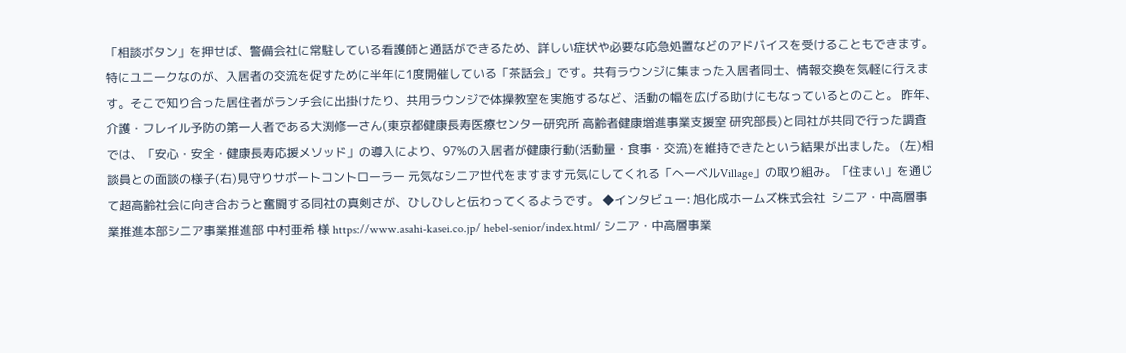「相談ボタン」を押せば、警備会社に常駐している看護師と通話ができるため、詳しい症状や必要な応急処置などのアドバイスを受けることもできます。 特にユニークなのが、入居者の交流を促すために半年に1度開催している「茶話会」です。共有ラウンジに集まった入居者同士、情報交換を気軽に行えます。そこで知り合った居住者がランチ会に出掛けたり、共用ラウンジで体操教室を実施するなど、活動の幅を広げる助けにもなっているとのこと。 昨年、介護・フレイル予防の第一人者である大渕修一さん(東京都健康長寿医療センター研究所 高齢者健康増進事業支援室 研究部長)と同社が共同で行った調査では、「安心・安全・健康長寿応援メソッド」の導入により、97%の入居者が健康行動(活動量・食事・交流)を維持できたという結果が出ました。 (左)相談員との面談の様子(右)見守りサポートコントローラー 元気なシニア世代をますます元気にしてくれる「へーベルVillage」の取り組み。「住まい」を通じて超高齢社会に向き合おうと奮闘する同社の真剣さが、ひしひしと伝わってくるようです。 ◆インタビュー: 旭化成ホームズ株式会社  シニア・中高層事業推進本部シニア事業推進部 中村亜希 様 https://www.asahi-kasei.co.jp/ hebel-senior/index.html/ シニア・中高層事業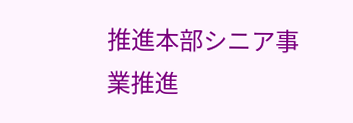推進本部シニア事業推進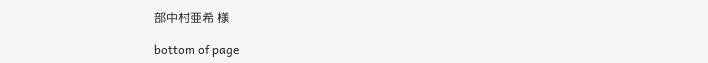部中村亜希 様

bottom of page